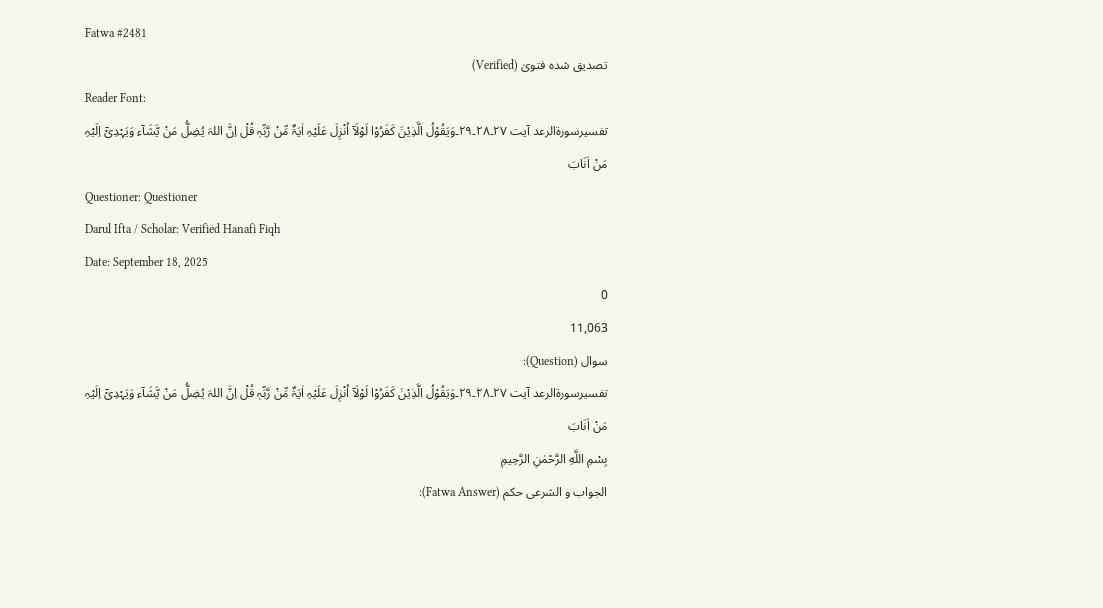Fatwa #2481
تصدیق شدہ فتویٰ (Verified)
Reader Font:
تفسیرسورۃالرعد آیت ۲۷۔۲۸۔۲۹۔وَیَقُوْلُ الَّذِیْنَ کَفَرُوْا لَوْلَآ اُنْزِلَ عَلَیْہِ اٰیَۃٌ مِّنْ رَّبِّہٖ قُلْ اِنَّ اللہَ یُضِلُّ مَنْ یَّشَآء وَیَہْدِیْٓ اِلَیْہِ مَنْ اَنَابَ
Questioner: Questioner
Darul Ifta / Scholar: Verified Hanafi Fiqh
Date: September 18, 2025
0
11,063
سوال (Question):
تفسیرسورۃالرعد آیت ۲۷۔۲۸۔۲۹۔وَیَقُوْلُ الَّذِیْنَ کَفَرُوْا لَوْلَآ اُنْزِلَ عَلَیْہِ اٰیَۃٌ مِّنْ رَّبِّہٖ قُلْ اِنَّ اللہَ یُضِلُّ مَنْ یَّشَآء وَیَہْدِیْٓ اِلَیْہِ مَنْ اَنَابَ
بِسْمِ اللَّهِ الرَّحْمٰنِ الرَّحِيمِ
الجواب و الشرعی حکم (Fatwa Answer):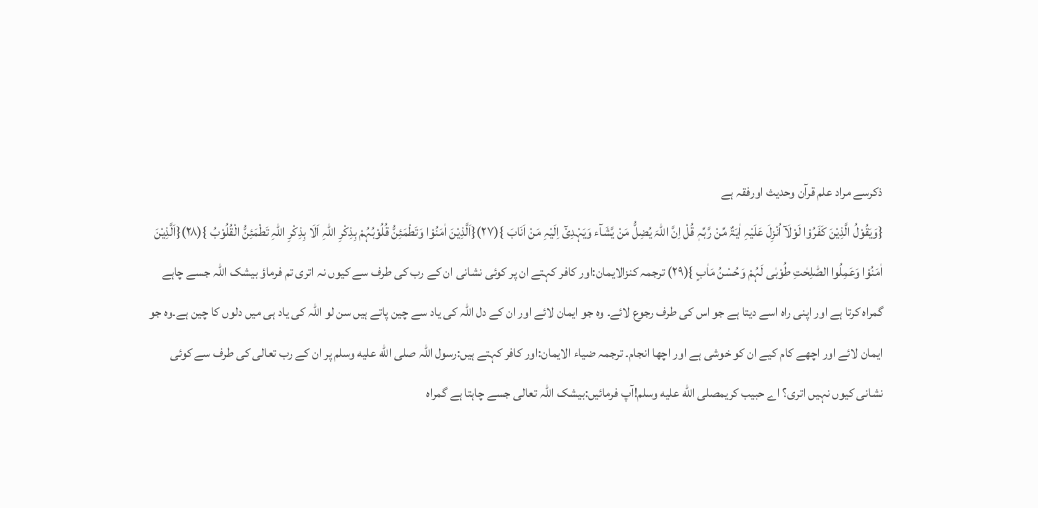ذکرسے مراد علم قرآن وحدیث اورفقہ ہے
{وَیَقُوْلُ الَّذِیْنَ کَفَرُوْا لَوْلَآ اُنْزِلَ عَلَیْہِ اٰیَۃٌ مِّنْ رَّبِّہٖ قُلْ اِنَّ اللہَ یُضِلُّ مَنْ یَّشَآء وَیَہْدِیْٓ اِلَیْہِ مَنْ اَنَابَ }(۲۷){اَلَّذِیْنَ اٰمَنُوْا وَتَطْمَئِنُّ قُلُوْبُہُمْ بِذِکْرِ اللہِ اَلَا بِذِکْرِ اللہِ تَطْمَئِنُّ الْقُلُوْبُ }(۲۸){اَلَّذِیْنَ اٰمَنُوْا وَعَمِلُوا الصّٰلِحٰتِ طُوْبٰی لَہُمْ وَحُسْنُ مَاٰبٍ }(۲۹) ترجمہ کنزالایمان:اور کافر کہتے ان پر کوئی نشانی ان کے رب کی طرف سے کیوں نہ اتری تم فرماؤ بیشک اللہ جسے چاہے گمراہ کرتا ہے اور اپنی راہ اسے دیتا ہے جو اس کی طرف رجوع لائے۔ وہ جو ایمان لائے اور ان کے دل اللہ کی یاد سے چین پاتے ہیں سن لو اللہ کی یاد ہی میں دلوں کا چین ہے۔وہ جو ایمان لائے اور اچھے کام کیے ان کو خوشی ہے اور اچھا انجام۔ ترجمہ ضیاء الایمان:اور کافر کہتے ہیں:رسول اللہ صلى الله عليه وسلم پر ان کے رب تعالی کی طرف سے کوئی نشانی کیوں نہیں اتری؟ اے حبیب کریمصلى الله عليه وسلم!آپ فرمائیں:بیشک اللہ تعالی جسے چاہتا ہے گمراہ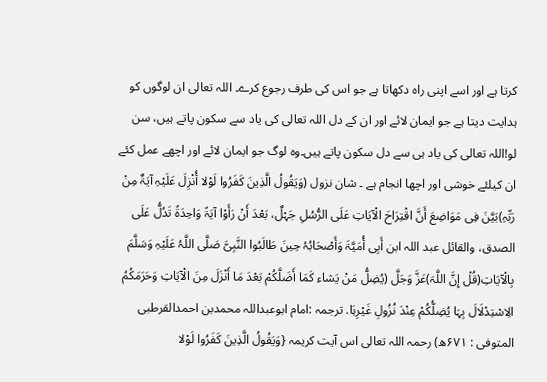کرتا ہے اور اسے اپنی راہ دکھاتا ہے جو اس کی طرف رجوع کرے۔ اللہ تعالی ان لوگوں کو ہدایت دیتا ہے جو ایمان لائے اور ان کے دل اللہ تعالی کی یاد سے سکون پاتے ہیں، سن لو!اللہ تعالی کی یاد ہی سے دل سکون پاتے ہیں۔وہ لوگ جو ایمان لائے اور اچھے عمل کئے ان کیلئے خوشی اور اچھا انجام ہے ۔ شان نزول (وَیَقُولُ الَّذِینَ کَفَرُوا لَوْلا أُنْزِلَ عَلَیْہِ آیَۃٌ مِنْ رَبِّہِ)بَیَّنَ فِی مَوَاضِعَ أَنَّ اقْتِرَاحَ الْآیَاتِ عَلَی الرُّسُلِ جَہْلٌ، بَعْدَ أَنْ رَأَوْا آیَۃً وَاحِدَۃً تَدُلُّ عَلَی الصدق، والقائل عبد اللہ ابن أَبِی أُمَیَّۃَ وَأَصْحَابُہُ حِینَ طَالَبُوا النَّبِیَّ صَلَّی اللَّہُ عَلَیْہِ وَسَلَّمَ بِالْآیَاتِ(قُلْ إِنَّ اللَّہَ)عَزَّ وَجَلَّ (یُضِلُّ مَنْ یَشاء کَمَا أَضَلَّکُمْ بَعْدَ مَا أَنْزَلَ مِنَ الْآیَاتِ وَحَرَمَکُمُ الِاسْتِدْلَالَ بِہَا یُضِلُّکُمْ عِنْدَ نُزُولِ غَیْرِہَا. ترجمہ :امام ابوعبداللہ محمدبن احمدالقرطبی المتوفی : ۶۷۱ھ) رحمہ اللہ تعالی اس آیت کریمہ {وَیَقُولُ الَّذِینَ کَفَرُوا لَوْلا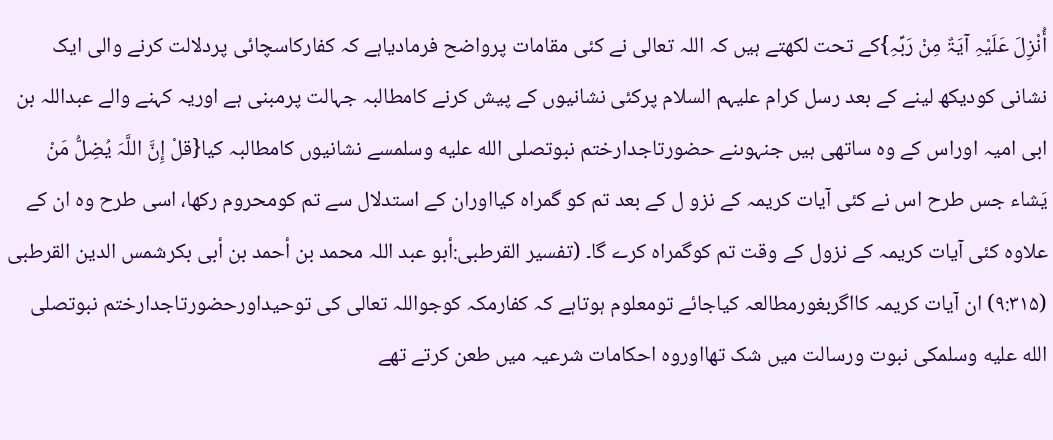أُنْزِلَ عَلَیْہِ آیَۃٌ مِنْ رَبِّہِ}کے تحت لکھتے ہیں کہ اللہ تعالی نے کئی مقامات پرواضح فرمادیاہے کہ کفارکاسچائی پردلالت کرنے والی ایک نشانی کودیکھ لینے کے بعد رسل کرام علیہم السلام پرکئی نشانیوں کے پیش کرنے کامطالبہ جہالت پرمبنی ہے اوریہ کہنے والے عبداللہ بن ابی امیہ اوراس کے وہ ساتھی ہیں جنہوںنے حضورتاجدارختم نبوتصلى الله عليه وسلمسے نشانیوں کامطالبہ کیا{قلْ إِنَّ اللَّہَ یُضِلُّ مَنْ یَشاء جس طرح اس نے کئی آیات کریمہ کے نزو ل کے بعد تم کو گمراہ کیااوران کے استدلال سے تم کومحروم رکھا، اسی طرح وہ ان کے علاوہ کئی آیات کریمہ کے نزول کے وقت تم کوگمراہ کرے گا۔ (تفسیر القرطبی:أبو عبد اللہ محمد بن أحمد بن أبی بکرشمس الدین القرطبی (۹:۳۱۵) ان آیات کریمہ کااگربغورمطالعہ کیاجائے تومعلوم ہوتاہے کہ کفارمکہ کوجواللہ تعالی کی توحیداورحضورتاجدارختم نبوتصلى الله عليه وسلمکی نبوت ورسالت میں شک تھااوروہ احکامات شرعیہ میں طعن کرتے تھے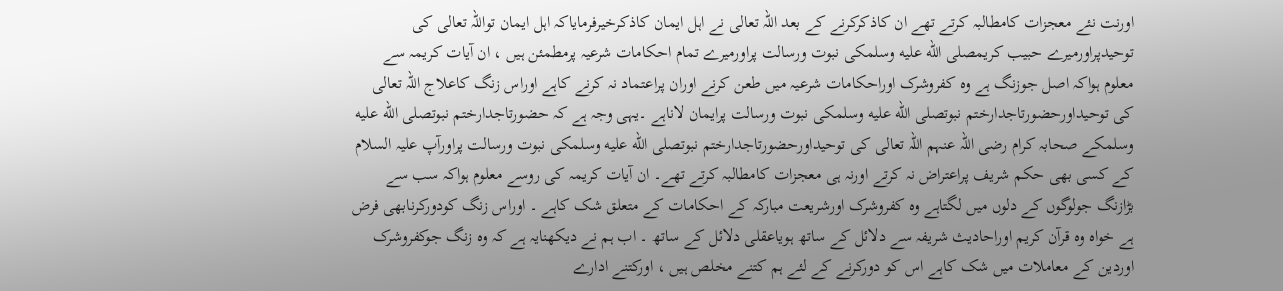اورنت نئے معجزات کامطالبہ کرتے تھے ان کاذکرکرنے کے بعد اللہ تعالی نے اہل ایمان کاذکرخیرفرمایاکہ اہل ایمان تواللہ تعالی کی توحیدپراورمیرے حبیب کریمصلى الله عليه وسلمکی نبوت ورسالت پراورمیرے تمام احکامات شرعیہ پرمطمئن ہیں ، ان آیات کریمہ سے معلوم ہواکہ اصل جوزنگ ہے وہ کفروشرک اوراحکامات شرعیہ میں طعن کرنے اوران پراعتماد نہ کرنے کاہے اوراس زنگ کاعلاج اللہ تعالی کی توحیداورحضورتاجدارختم نبوتصلى الله عليه وسلمکی نبوت ورسالت پرایمان لاناہے ۔یہی وجہ ہے کہ حضورتاجدارختم نبوتصلى الله عليه وسلمکے صحابہ کرام رضی اللہ عنہم اللہ تعالی کی توحیداورحضورتاجدارختم نبوتصلى الله عليه وسلمکی نبوت ورسالت پراورآپ علیہ السلام کے کسی بھی حکم شریف پراعتراض نہ کرتے اورنہ ہی معجزات کامطالبہ کرتے تھے۔ ان آیات کریمہ کی روسے معلوم ہواکہ سب سے بڑازنگ جولوگوں کے دلوں میں لگتاہے وہ کفروشرک اورشریعت مبارکہ کے احکامات کے متعلق شک کاہے ۔ اوراس زنگ کودورکرنابھی فرض ہے خواہ وہ قرآن کریم اوراحادیث شریفہ سے دلائل کے ساتھ ہویاعقلی دلائل کے ساتھ ۔ اب ہم نے دیکھنایہ ہے کہ وہ زنگ جوکفروشرک اوردین کے معاملات میں شک کاہے اس کو دورکرنے کے لئے ہم کتنے مخلص ہیں ، اورکتنے ادارے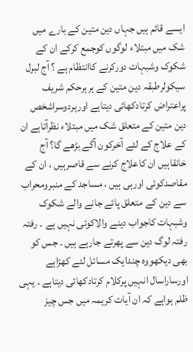ایسے قائم ہیں جہاں دین متین کے بارے میں شک میں مبتلاء لوگوں کوجمع کرکے ان کے شکوک وشبہات دورکرنے کاانتظام ہے ؟ آج لبرل سیکولرطبقہ دین متین کے ہرہرحکم شریف پراعتراض کرتادکھائی دیتاہے اورہردوسراشخص دین متین کے متعلق شک میں مبتلاء نظرآتاہے ان کے علاج کے لئے آخرکون آگے بڑھے گا؟ آج خانقاہیں ان کاعلاج کرنے سے قاصرہیں ، ان کے مقاصدکوئی اورہی ہیں ، مساجد کے منبرومحراب سے دین کے متعلق پائے جانے والے شکوک وشبہات کاجواب دینے والاکوئی نہیں ہے ۔ رفتہ رفتہ لوگ دین سے پھرتے جارہے ہیں ۔ جس کو بھی دیکھووہ چندایک مسائل لئے کھڑاہے اورساراسال انہیں پرکلام کرتادکھائی دیتاہے ۔ یہی ظلم ہواہے کہ ان آیات کریمہ میں جس چیز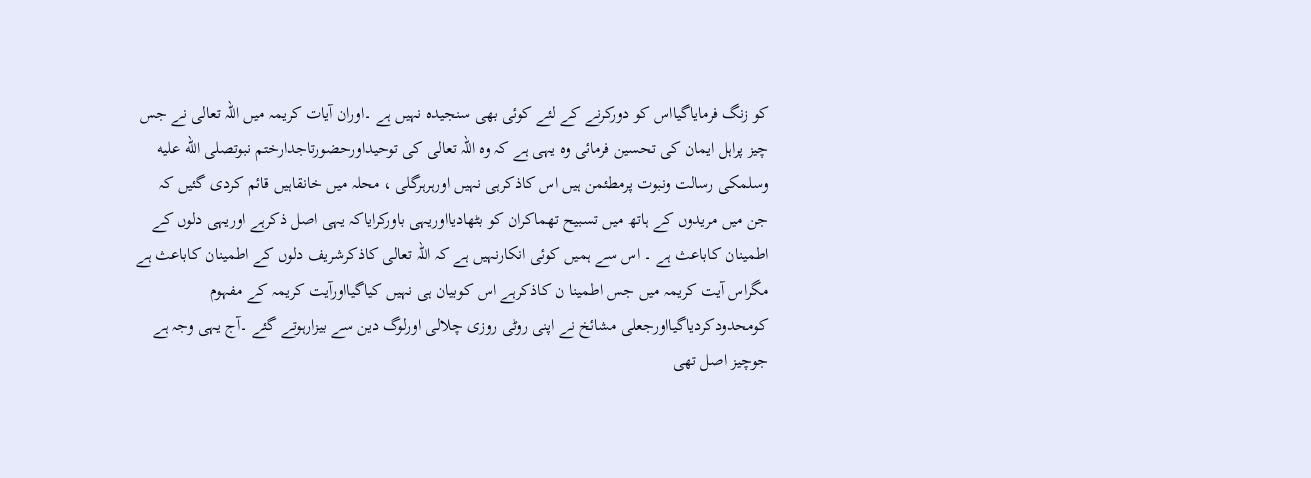کو زنگ فرمایاگیااس کو دورکرنے کے لئے کوئی بھی سنجیدہ نہیں ہے ۔اوران آیات کریمہ میں اللہ تعالی نے جس چیز پراہل ایمان کی تحسین فرمائی وہ یہی ہے کہ وہ اللہ تعالی کی توحیداورحضورتاجدارختم نبوتصلى الله عليه وسلمکی رسالت ونبوت پرمطئمن ہیں اس کاذکرہی نہیں اورہرہرگلی ، محلہ میں خانقاہیں قائم کردی گئیں کہ جن میں مریدوں کے ہاتھ میں تسبیح تھماکران کو بٹھادیااوریہی باورکرایاکہ یہی اصل ذکرہے اوریہی دلوں کے اطمینان کاباعث ہے ۔ اس سے ہمیں کوئی انکارنہیں ہے کہ اللہ تعالی کاذکرشریف دلوں کے اطمینان کاباعث ہے مگراس آیت کریمہ میں جس اطمینا ن کاذکرہے اس کوبیان ہی نہیں کیاگیااورآیت کریمہ کے مفہوم کومحدودکردیاگیااورجعلی مشائخ نے اپنی روٹی روزی چلالی اورلوگ دین سے بیزارہوتے گئے ۔آج یہی وجہ ہے جوچیز اصل تھی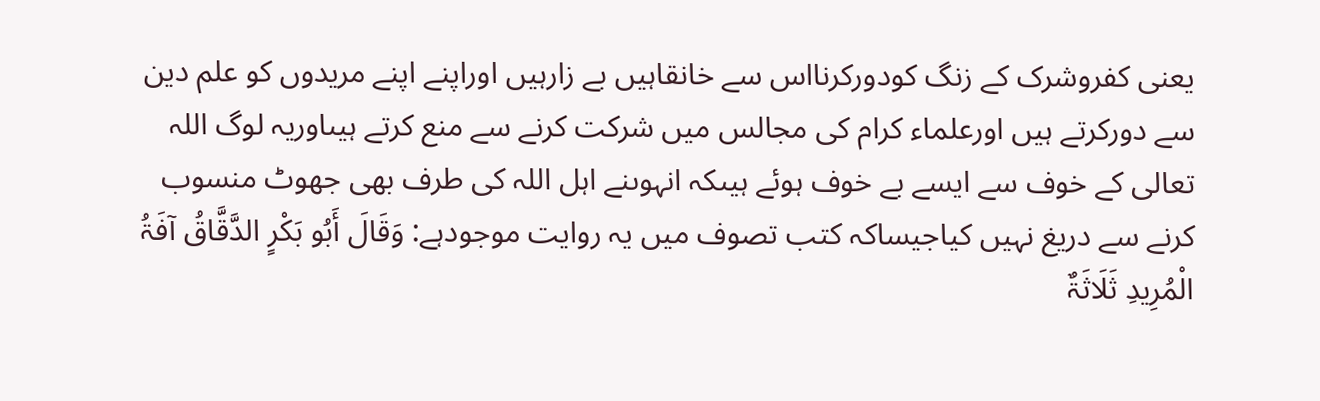یعنی کفروشرک کے زنگ کودورکرنااس سے خانقاہیں بے زارہیں اوراپنے اپنے مریدوں کو علم دین سے دورکرتے ہیں اورعلماء کرام کی مجالس میں شرکت کرنے سے منع کرتے ہیںاوریہ لوگ اللہ تعالی کے خوف سے ایسے بے خوف ہوئے ہیںکہ انہوںنے اہل اللہ کی طرف بھی جھوٹ منسوب کرنے سے دریغ نہیں کیاجیساکہ کتب تصوف میں یہ روایت موجودہے: وَقَالَ أَبُو بَکْرٍ الدَّقَّاقُ آفَۃُ الْمُرِیدِ ثَلَاثَۃٌ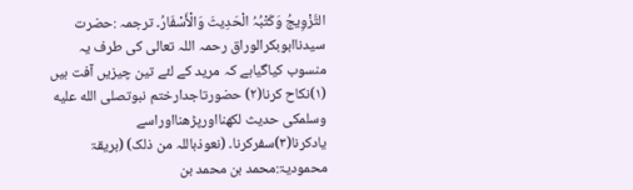التَّزْوِیجُ وَکَتْبُہُ الْحَدِیثَ وَالْأَسْفَارُ۔ ترجمہ :حضرت سیدناابوبکرالوراق رحمہ اللہ تعالی کی طرف یہ منسوب کیاگیاہے کہ مرید کے لئے تین چیزیں آفت ہیں (۱)نکاح کرنا(۲) حضورتاجدارختم نبوتصلى الله عليه وسلمکی حدیث لکھنااورپڑھنااوراسے یادکرنا(۳)سفرکرنا۔ (نعوذباللہ من ذلک) (بریقۃ محمودیۃ:محمد بن محمد بن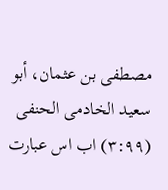مصطفی بن عثمان، أبو سعید الخادمی الحنفی (۳:۹۹) اب اس عبارت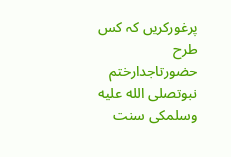پرغورکریں کہ کس طرح حضورتاجدارختم نبوتصلى الله عليه وسلمکی سنت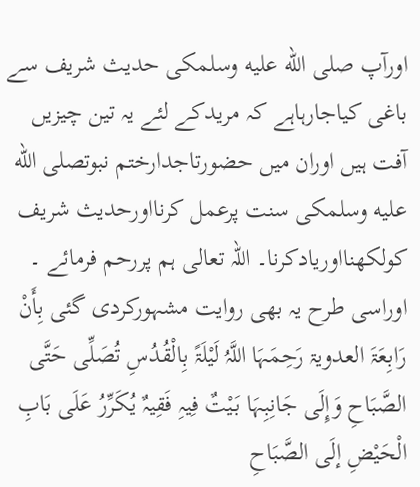اورآپ صلى الله عليه وسلمکی حدیث شریف سے باغی کیاجارہاہے کہ مریدکے لئے یہ تین چیزیں آفت ہیں اوران میں حضورتاجدارختم نبوتصلى الله عليه وسلمکی سنت پرعمل کرنااورحدیث شریف کولکھنااوریادکرنا۔ اللہ تعالی ہم پررحم فرمائے ۔ اوراسی طرح یہ بھی روایت مشہورکردی گئی بِأَنْ رَابِعَۃَ العدویۃ رَحِمَہَا اللَّہُ لَیْلَۃً بِالْقُدُسِ تُصَلِّی حَتَّی الصَّبَاحِ وَإِلَی جَانِبِہَا بَیْتٌ فِیہِ فَقِیہٌ یُکَرِّرُ عَلَی بَابِ الْحَیْضِ إلَی الصَّبَاحِ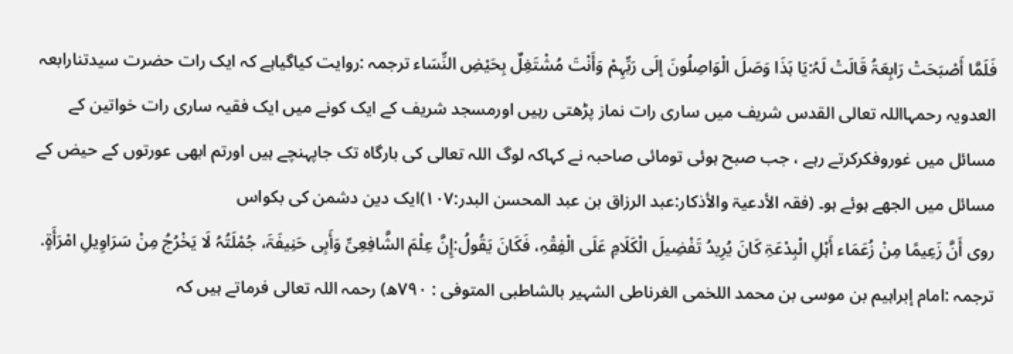فَلَمَّا أَصْبَحَتْ رَابِعَۃُ قَالَتْ لَہُ:یَا ہَذَا وَصَلَ الْوَاصِلُونَ إلَی رَبِّہِمْ وَأَنْتَ مُشْتَغِلٌ بِحَیْضِ النِّسَاء ترجمہ :روایت کیاگیاہے کہ ایک رات حضرت سیدتنارابعہ العدویہ رحمہااللہ تعالی القدس شریف میں ساری رات نماز پڑھتی رہیں اورمسجد شریف کے ایک کونے میں ایک فقیہ ساری رات خواتین کے مسائل میں غوروفکرکرتے رہے ، جب صبح ہوئی تومائی صاحبہ نے کہاکہ لوگ اللہ تعالی کی بارگاہ تک جاپہنچے ہیں اورتم ابھی عورتوں کے حیض کے مسائل میں الجھے ہوئے ہو۔ (فقہ الأدعیۃ والأذکار:عبد الرزاق بن عبد المحسن البدر:۱۰۷)ایک دین دشمن کی بکواس
روی أَنَّ زَعِیمًا مِنْ زُعَمَاء أَہْلِ الْبِدْعَۃِ کَانَ یُرِیدُ تَفْضِیلَ الْکَلَامِ عَلَی الْفِقْہِ، فَکَانَ یَقُولُ:إِنَّ عِلْمَ الشَّافِعِیِّ وَأَبِی حَنِیفَۃَ، جُمْلَتُہُ لَا یَخْرُجُ مِنْ سَرَاوِیلِ امْرَأَۃٍ. ترجمہ :امام إبراہیم بن موسی بن محمد اللخمی الغرناطی الشہیر بالشاطبی المتوفی : ۷۹۰ھ) رحمہ اللہ تعالی فرماتے ہیں کہ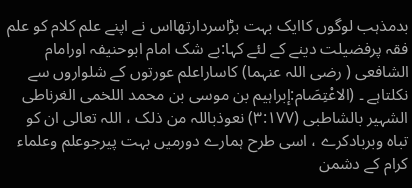بدمذہب لوگوں کاایک بہت بڑاسردارتھااس نے اپنے علم کلام کو علم فقہ پرفضیلت دینے کے لئے کہا:بے شک امام ابوحنیفہ اورامام الشافعی ( رضی اللہ عنہما) کاساراعلم عورتوں کے شلواروں سے نکلتاہے ۔ (الاعْتِصَام:إبراہیم بن موسی بن محمد اللخمی الغرناطی الشہیر بالشاطبی (۳:۱۷۷) نعوذباللہ من ذلک ، اللہ تعالی ان کو تباہ وبربادکرے ، اسی طرح ہمارے دورمیں بہت پیرجوعلم وعلماء کرام کے دشمن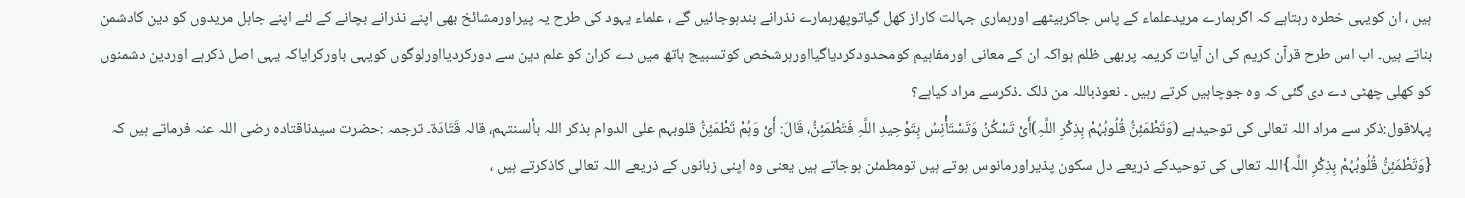ہیں ، ان کویہی خطرہ رہتاہے کہ اگرہمارے مریدعلماء کے پاس جاکربیٹھے اورہماری جہالت کاراز کھل گیاتوپھرہمارے نذرانے بندہوجائیں گے ، علماء یہود کی طرح یہ پیراورمشائخ بھی اپنے نذرانے بچانے کے لئے اپنے جاہل مریدوں کو دین کادشمن بناتے ہیں۔ اب اس طرح قرآن کریم کی ان آیات کریمہ پربھی ظلم ہواکہ ان کے معانی اورمفاہیم کومحدودکردیاگیااورہرشخص کوتسبیح ہاتھ میں دے کران کو علم دین سے دورکردیااورلوگوں کویہی باورکرایاکہ یہی اصل ذکرہے اوردین دشمنوں کو کھلی چھٹی دے دی گئی کہ وہ جوچاہیں کرتے رہیں ۔ نعوذباللہ من ذلک ۔ذکرسے مراد کیاہے؟
پہلاقول:ذکر سے مراد اللہ تعالی کی توحیدہے (وَتَطْمَئِنُّ قُلُوبُہُمْ بِذِکْرِ اللَّہِ)أَیْ تَسْکُنُ وَتَسْتَأْنِسُ بِتَوْحِیدِ اللَّہِ فَتَطْمَئِنُّ، قَالَ: أَیْ وَہُمْ تَطْمَئِنُّ قلوبہم علی الدوام بذکر اللہ بألسنتہم، قالہ قَتَادَۃ۔ ترجمہ :حضرت سیدناقتادہ رضی اللہ عنہ فرماتے ہیں کہ {وَتَطْمَئِنُّ قُلُوبُہُمْ بِذِکْرِ اللَّہ}اللہ تعالی کی توحیدکے ذریعے دل سکون پذیراورمانوس ہوتے ہیں تومطمئن ہوجاتے ہیں یعنی وہ اپنی زبانوں کے ذریعے اللہ تعالی کاذکرتے ہیں ،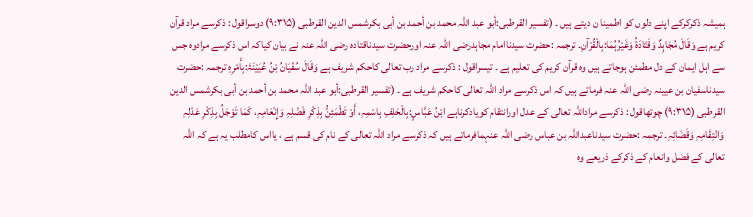ہمیشہ ذکرکرکے اپنے دلوں کو اطمینا ن دیتے ہیں ۔ (تفسیر القرطبی:أبو عبد اللہ محمد بن أحمد بن أبی بکرشمس الدین القرطبی (۹:۳۱۵) دوسراقول : ذکرسے مراد قرآن کریم ہے وَقَالَ مُجَاہِدٌ وَقَتَادَۃُ وَغَیْرُہُمَا:بِالْقُرْآنِ۔ ترجمہ :حضرت سیدناامام مجاہدرضی اللہ عنہ اورحضرت سیدناقتادہ رضی اللہ عنہ نے بیان کیاکہ اس ذکرسے مرادوہ جس سے اہل ایمان کے دل مطمئن ہوجاتے ہیں وہ قرآن کریم کی تعلیم ہے ۔ تیسراقول : ذکرسے مراد رب تعالی کاحکم شریف ہے وَقَالَ سُفْیَانُ بْنُ عُیَیْنَۃَ:بِأَمْرِہِ ترجمہ :حضرت سیدناسفیان بن عیینہ رضی اللہ عنہ فرماتے ہیں کہ اس ذکرسے مراد اللہ تعالی کاحکم شریف ہے ۔ (تفسیر القرطبی:أبو عبد اللہ محمد بن أحمد بن أبی بکرشمس الدین القرطبی (۹:۳۱۵) چوتھاقول : ذکرسے مراداللہ تعالی کے عدل اورانتقام کویادکرناہے ابْنُ عَبَّاسٍ:بِالْحَلِفِ بِاسْمِہِ، أَوْ تَطْمَئِنُّ بِذِکْرِ فَضْلِہِ وَإِنْعَامِہِ، کَمَا تَوْجَلُ بِذِکْرِ عَدْلِہِ وَانْتِقَامِہِ وَقَضَائِہِ۔ ترجمہ :حضرت سیدناعبداللہ بن عباس رضی اللہ عنہمافرماتے ہیں کہ ذکرسے مراد اللہ تعالی کے نام کی قسم ہے ، یااس کامطلب یہ ہے کہ اللہ تعالی کے فضل وانعام کے ذکرکے ذریعے وہ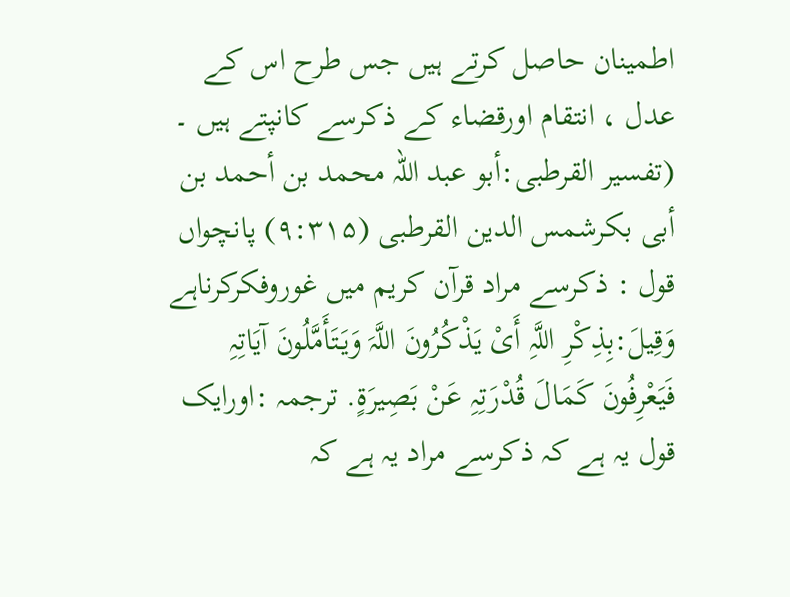اطمینان حاصل کرتے ہیں جس طرح اس کے عدل ، انتقام اورقضاء کے ذکرسے کانپتے ہیں ۔ (تفسیر القرطبی:أبو عبد اللہ محمد بن أحمد بن أبی بکرشمس الدین القرطبی (۹:۳۱۵) پانچواں قول : ذکرسے مراد قرآن کریم میں غوروفکرکرناہے وَقِیلَ:بِذِکْرِ اللَّہِ أَیْ یَذْکُرُونَ اللَّہَ وَیَتَأَمَّلُونَ آیَاتِہِ فَیَعْرِفُونَ کَمَالَ قُدْرَتِہِ عَنْ بَصِیرَۃٍ. ترجمہ :اورایک قول یہ ہے کہ ذکرسے مراد یہ ہے کہ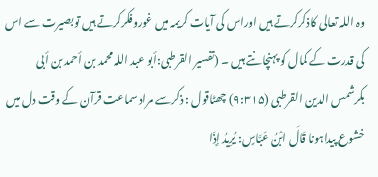وہ اللہ تعالی کاذکرکرتے ہیں اوراس کی آیات کریمہ میں غوروفکرکرتے ہیں توبصیرت سے اس کی قدرت کے کمال کو پہنچانتے ہیں ۔ (تفسیر القرطبی:أبو عبد اللہ محمد بن أحمد بن أبی بکرشمس الدین القرطبی (۹:۳۱۵) چھٹاقول : ذکرسے مراد سماعت قرآن کے وقت دل میں خشوع پیداہونا قَالَ ابْنُ عَبَّاسٍ: یُرِیدُ إِذَا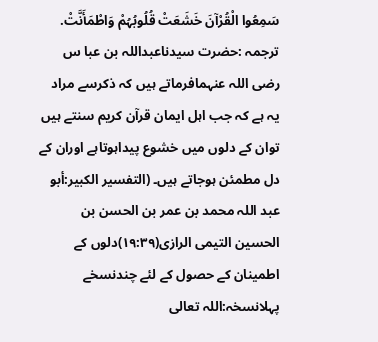سَمِعُوا الْقُرْآنَ خَشَعَتْ قُلُوبُہُمْ وَاطْمَأَنَّتْ. ترجمہ :حضرت سیدناعبداللہ بن عبا س رضی اللہ عنہمافرماتے ہیں کہ ذکرسے مراد یہ ہے کہ جب اہل ایمان قرآن کریم سنتے ہیں توان کے دلوں میں خشوع پیداہوتاہے اوران کے دل مطمئن ہوجاتے ہیں۔ (التفسیر الکبیر:أبو عبد اللہ محمد بن عمر بن الحسن بن الحسین التیمی الرازی(۱۹:۳۹)دلوں کے اطمینان کے حصول کے لئے چندنسخے
پہلانسخہ:اللہ تعالی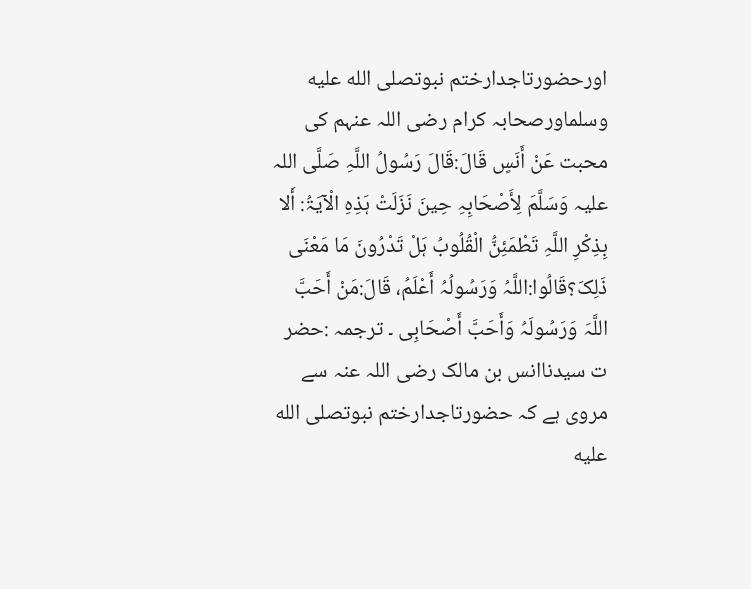اورحضورتاجدارختم نبوتصلى الله عليه وسلماورصحابہ کرام رضی اللہ عنہم کی محبت عَنْ أَنَسٍ قَالَ:قَالَ رَسُولُ اللَّہِ صَلَّی اللہ علیہ وَسَلَّمَ لِأَصْحَابِہِ حِینَ نَزَلَتْ ہَذِہِ الْآیَۃُ: أَلا بِذِکْرِ اللَّہِ تَطْمَئِنُّ الْقُلُوبُ ہَلْ تَدْرُونَ مَا مَعْنَی ذَلِکَ؟قَالُوا:اللَّہُ وَرَسُولُہُ أَعْلَمُ، قَالَ:مَنْ أَحَبَّ اللَّہَ وَرَسُولَہُ وَأَحَبَّ أَصْحَابِی ۔ ترجمہ :حضر ت سیدناانس بن مالک رضی اللہ عنہ سے مروی ہے کہ حضورتاجدارختم نبوتصلى الله عليه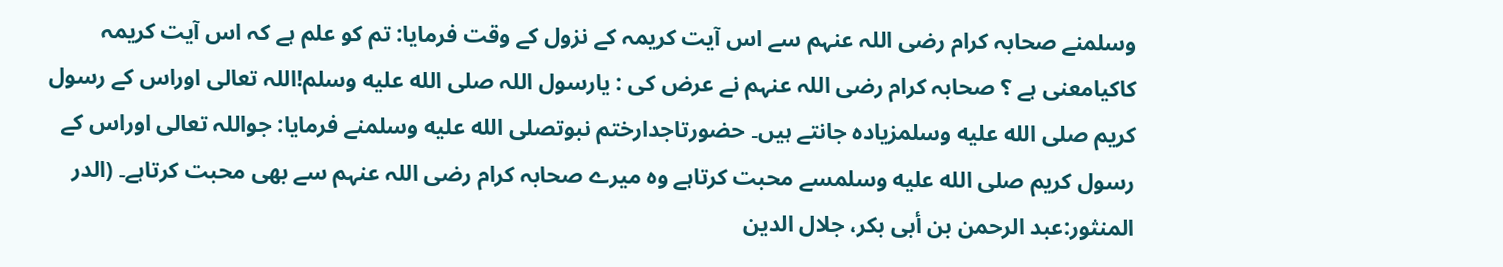وسلمنے صحابہ کرام رضی اللہ عنہم سے اس آیت کریمہ کے نزول کے وقت فرمایا: تم کو علم ہے کہ اس آیت کریمہ کاکیامعنی ہے ؟ صحابہ کرام رضی اللہ عنہم نے عرض کی : یارسول اللہ صلى الله عليه وسلم!اللہ تعالی اوراس کے رسول کریم صلى الله عليه وسلمزیادہ جانتے ہیں۔ حضورتاجدارختم نبوتصلى الله عليه وسلمنے فرمایا: جواللہ تعالی اوراس کے رسول کریم صلى الله عليه وسلمسے محبت کرتاہے وہ میرے صحابہ کرام رضی اللہ عنہم سے بھی محبت کرتاہے۔ (الدر المنثور:عبد الرحمن بن أبی بکر، جلال الدین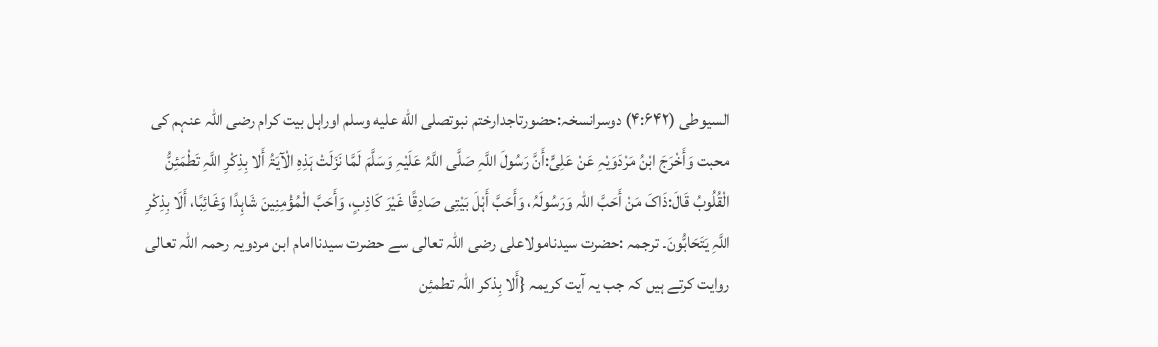السیوطی (۴:۶۴۲) دوسرانسخہ:حضورتاجدارختم نبوتصلى الله عليه وسلم اوراہل بیت کرام رضی اللہ عنہم کی محبت وَأَخْرَجَ ابْنُ مَرْدَوَیْہِ عَنْ عَلِیٍّ:أَنَّ رَسُولَ اللَّہِ صَلَّی اللَّہُ عَلَیْہِ وَسَلَّمَ لَمَّا نَزَلَتْ ہَذِہِ الْآیَۃُ أَلا بِذِکْرِ اللَّہِ تَطْمَئِنُّ الْقُلُوبُ قَالَ:ذَاکَ مَنْ أَحَبَّ اللہ وَرَسُولَہُ، وَأَحَبَّ أَہْلَ بَیْتِی صَادِقًا غَیْرَ کَاذِبٍ، وَأَحَبَّ الْمُؤْمِنِینَ شَاہِدًا وَغَائِبًا، أَلَا بِذِکْرِ اللَّہِ یَتَحَابُّونَ۔ ترجمہ :حضرت سیدنامولاعلی رضی اللہ تعالی سے حضرت سیدناامام ابن مردویہ رحمہ اللہ تعالی روایت کرتے ہیں کہ جب یہ آیت کریمہ {أَلا بِذکر اللہ تطمئِن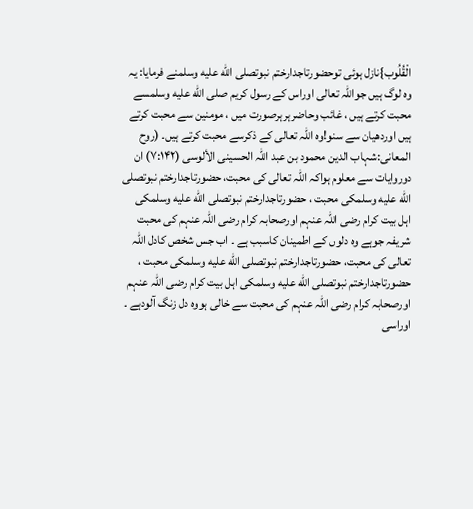الْقُلُوب}نازل ہوئی توحضورتاجدارختم نبوتصلى الله عليه وسلمنے فرمایا: یہ وہ لوگ ہیں جواللہ تعالی اوراس کے رسول کریم صلى الله عليه وسلمسے محبت کرتے ہیں ، غائب وحاضرہرہرصورت میں ، مومنین سے محبت کرتے ہیں اوردھیان سے سنو!وہ اللہ تعالی کے ذکرسے محبت کرتے ہیں۔ (روح المعانی:شہاب الدین محمود بن عبد اللہ الحسینی الألوسی (۷:۱۴۲) ان دوروایات سے معلوم ہواکہ اللہ تعالی کی محبت، حضورتاجدارختم نبوتصلى الله عليه وسلمکی محبت ، حضورتاجدارختم نبوتصلى الله عليه وسلمکی اہل بیت کرام رضی اللہ عنہم اورصحابہ کرام رضی اللہ عنہم کی محبت شریفہ جوہے وہ دلوں کے اطمینان کاسبب ہے ۔ اب جس شخص کادل اللہ تعالی کی محبت، حضورتاجدارختم نبوتصلى الله عليه وسلمکی محبت ، حضورتاجدارختم نبوتصلى الله عليه وسلمکی اہل بیت کرام رضی اللہ عنہم اورصحابہ کرام رضی اللہ عنہم کی محبت سے خالی ہووہ دل زنگ آلودہے ۔ اوراسی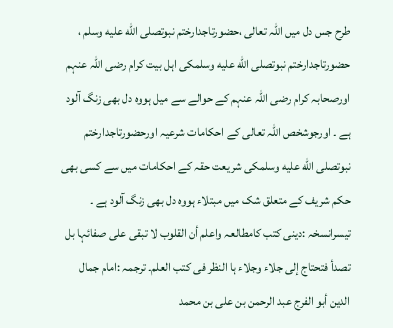طرح جس دل میں اللہ تعالی ،حضورتاجدارختم نبوتصلى الله عليه وسلم ، حضورتاجدارختم نبوتصلى الله عليه وسلمکی اہل بیت کرام رضی اللہ عنہم اورصحابہ کرام رضی اللہ عنہم کے حوالے سے میل ہووہ دل بھی زنگ آلود ہے ۔ اورجوشخص اللہ تعالی کے احکامات شرعیہ اورحضورتاجدارختم نبوتصلى الله عليه وسلمکی شریعت حقہ کے احکامات میں سے کسی بھی حکم شریف کے متعلق شک میں مبتلاء ہووہ دل بھی زنگ آلود ہے ۔ تیسرانسخہ :دینی کتب کامطالعہ واعلم أن القلوب لا تبقی علی صفائہا بل تصدأ فتحتاج إلی جلاء وجلاء ہا النظر فی کتب العلم۔ ترجمہ :امام جمال الدین أبو الفرج عبد الرحمن بن علی بن محمد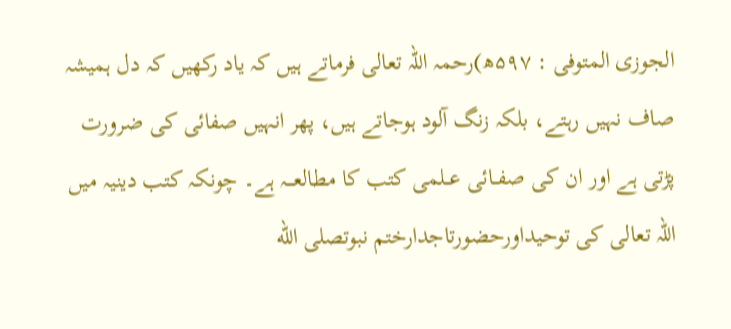الجوزی المتوفی : ۵۹۷ھ)رحمہ اللہ تعالی فرماتے ہیں کہ یاد رکھیں کہ دل ہمیشہ صاف نہیں رہتے، بلکہ زنگ آلود ہوجاتے ہیں، پھر انہیں صفائی کی ضرورت پڑتی ہے اور ان کی صفــائی عــلمی کتب کا مطالعـــہ ہے۔ چونکہ کتب دینیہ میں اللہ تعالی کی توحیداورحضورتاجدارختم نبوتصلى الله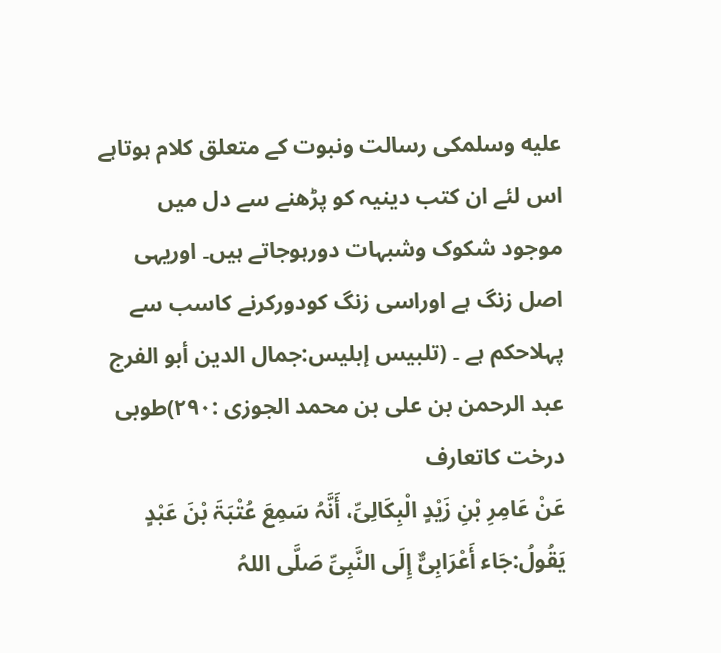عليه وسلمکی رسالت ونبوت کے متعلق کلام ہوتاہے اس لئے ان کتب دینیہ کو پڑھنے سے دل میں موجود شکوک وشبہات دورہوجاتے ہیں۔ اوریہی اصل زنگ ہے اوراسی زنگ کودورکرنے کاسب سے پہلاحکم ہے ۔ (تلبیس إبلیس:جمال الدین أبو الفرج عبد الرحمن بن علی بن محمد الجوزی :۲۹۰)طوبی درخت کاتعارف
عَنْ عَامِرِ بْنِ زَیْدٍ الْبِکَالِیِّ، أَنَّہُ سَمِعَ عُتْبَۃَ بْنَ عَبْدٍ یَقُولُ:جَاء أَعْرَابِیٌّ إِلَی النَّبِیِّ صَلَّی اللہُ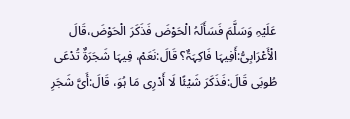عَلَیْہِ وَسَلَّمَ فَسَأَلَہُ الْحَوْضَ فَذَکَرَ الْحَوْضَ،قَالَ الْأَعْرَابِیُّ:أَفِیہَا فَاکِہَۃٌ؟ قَالَ:نَعَمْ، فِیہَا شَجَرَۃٌ تُدْعَی طُوبَی قَالَ:فَذَکَرَ شَیْئًا لَا أَدْرِی مَا ہُوَ، قَالَ:أَیَّ شَجَرِ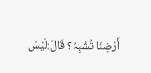أَرْضِنَا تُشْبِہُ؟ قَالَ:لَیْسَ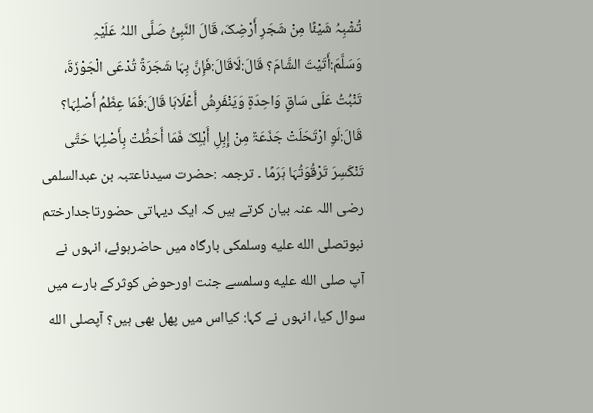تُشْبِہُ شَیْئًا مِنْ شَجَرِ أَرْضِکَ، قَالَ النَّبِیُّ صَلَّی اللہُ عَلَیْہِ وَسَلَّمَ:أَتَیْتَ الشَّامَ؟ قَالَ:لَاقَالَ:فَإِنَّ بِہَا شَجَرَۃً تُدْعَی الْجَوْزَۃَ، تَنْبُتُ عَلَی سَاقٍ وَاحِدَۃٍ وَیَنْفَرِشُ أَعْلَاہَا قَالَ:فَمَا عِظَمُ أَصْلِہَا؟ قَالَ:لَوِ ارْتَحَلَتْ جَذَعَۃٌ مِنْ إِبِلِ أَہْلِکَ فَمَا أَحَطُّتْ بِأَصْلِہَا حَتَّی تَنْکَسِرَ تَرْقُوَتُہَا ہَرَمًا ۔ ترجمہ :حضرت سیدناعتبہ بن عبدالسلمی رضی اللہ عنہ بیان کرتے ہیں کہ ایک دیہاتی حضورتاجدارختم نبوتصلى الله عليه وسلمکی بارگاہ میں حاضرہوئے، انہوں نے آپ صلى الله عليه وسلمسے جنت اورحوض کوثرکے بارے میں سوال کیا، انہوں نے کہا: کیااس میں پھل بھی ہیں؟ آپصلى الله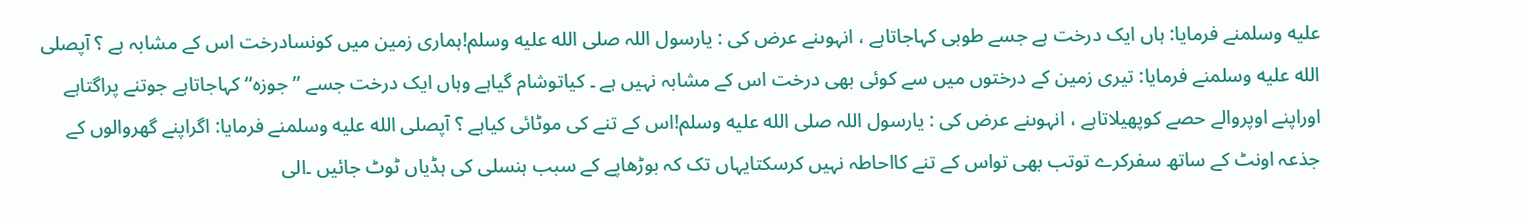عليه وسلمنے فرمایا: ہاں ایک درخت ہے جسے طوبی کہاجاتاہے ، انہوںنے عرض کی : یارسول اللہ صلى الله عليه وسلم!ہماری زمین میں کونسادرخت اس کے مشابہ ہے ؟ آپصلى الله عليه وسلمنے فرمایا: تیری زمین کے درختوں میں سے کوئی بھی درخت اس کے مشابہ نہیں ہے ۔ کیاتوشام گیاہے وہاں ایک درخت جسے ’’جوزہ‘‘ کہاجاتاہے جوتنے پراگتاہے اوراپنے اوپروالے حصے کوپھیلاتاہے ، انہوںنے عرض کی : یارسول اللہ صلى الله عليه وسلم!اس کے تنے کی موٹائی کیاہے ؟ آپصلى الله عليه وسلمنے فرمایا: اگراپنے گھروالوں کے جذعہ اونٹ کے ساتھ سفرکرے توتب بھی تواس کے تنے کااحاطہ نہیں کرسکتایہاں تک کہ بوڑھاپے کے سبب ہنسلی کی ہڈیاں ٹوٹ جائیں ۔الی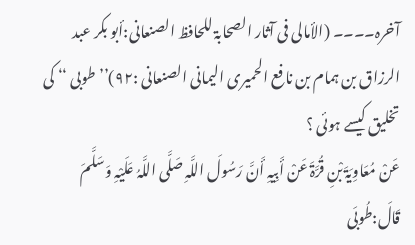آخرہ۔۔۔۔ (الأمالی فی آثار الصحابۃ للحافظ الصنعانی:أبو بکر عبد الرزاق بن ہمام بن نافع الحمیری الیمانی الصنعانی :۹۲)’’طوبی ‘‘ کی تخلیق کیسے ہوئی ؟
عَنْ مُعَاوِیَۃَ بْنِ قُرَّۃَ عَنْ أَبِیہِ أَنَّ رَسُولَ اللَّہِ صَلَّی اللَّہُ عَلَیْہِ وَسَلَّمَ قَالَ:طُوبَی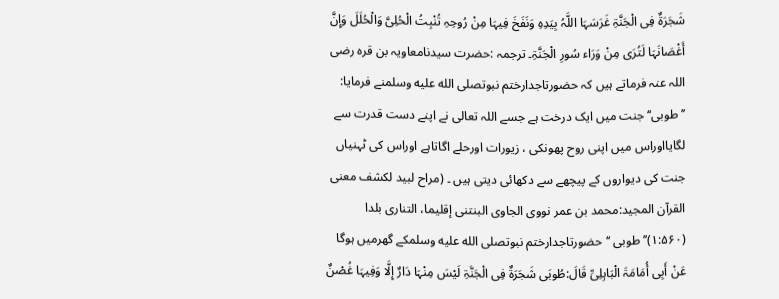شَجَرَۃٌ فِی الْجَنَّۃِ غَرَسَہَا اللَّہُ بِیَدِہِ وَنَفَخَ فِیہَا مِنْ رُوحِہِ تُنْبِتُ الْحُلِیَّ وَالْحُلَلَ وَإِنَّ أَغْصَانَہَا لَتُرَی مِنْ وَرَاء سُورِ الْجَنَّۃِ۔ ترجمہ :حضرت سیدنامعاویہ بن قرہ رضی اللہ عنہ فرماتے ہیں کہ حضورتاجدارختم نبوتصلى الله عليه وسلمنے فرمایا: ’’طوبی‘‘ جنت میں ایک درخت ہے جسے اللہ تعالی نے اپنے دست قدرت سے لگایااوراس میں اپنی روح پھونکی ، زیورات اورحلے اگاتاہے اوراس کی ٹہنیاں جنت کی دیواروں کے پیچھے سے دکھائی دیتی ہیں ۔ (مراح لبید لکشف معنی القرآن المجید:محمد بن عمر نووی الجاوی البنتنی إقلیما، التناری بلدا (۱:۵۶۰)’’طوبی ‘‘حضورتاجدارختم نبوتصلى الله عليه وسلمکے گھرمیں ہوگا
عَنْ أَبِی أُمَامَۃَ الْبَاہِلِیِّ قَالَ:طُوبَی شَجَرَۃٌ فِی الْجَنَّۃِ لَیْسَ مِنْہَا دَارٌ إِلَّا وَفِیہَا غُصْنٌ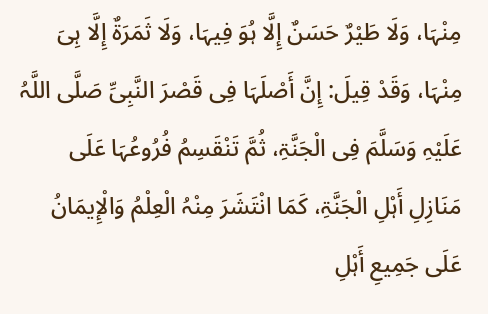مِنْہَا، وَلَا طَیْرٌ حَسَنٌ إِلَّا ہُوَ فِیہَا، وَلَا ثَمَرَۃٌ إِلَّا ہِیَ مِنْہَا، وَقَدْ قِیلَ: إِنَّ أَصْلَہَا فِی قَصْرَ النَّبِیِّ صَلَّی اللَّہُ عَلَیْہِ وَسَلَّمَ فِی الْجَنَّۃِ، ثُمَّ تَنْقَسِمُ فُرُوعُہَا عَلَی مَنَازِلِ أَہْلِ الْجَنَّۃِ، کَمَا انْتَشَرَ مِنْہُ الْعِلْمُ وَالْإِیمَانُ عَلَی جَمِیعِ أَہْلِ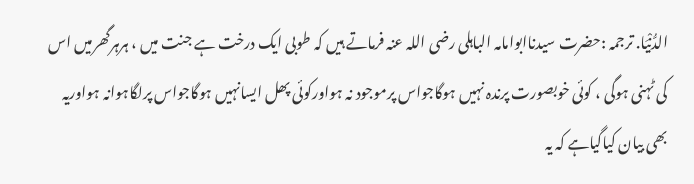الدُّنْیَا. ترجمہ :حضرت سیدناابوامامہ الباہلی رضی اللہ عنہ فرماتے ہیں کہ طوبی ایک درخت ہے جنت میں ، ہرہرگھرمیں اس کی ٹہنی ہوگی ، کوئی خوبصورت پرندہ نہیں ہوگاجواس پرموجود نہ ہواورکوئی پھل ایسانہیں ہوگاجواس پرلگاہوانہ ہواوریہ بھی بیان کیاگیاہے کہ یہ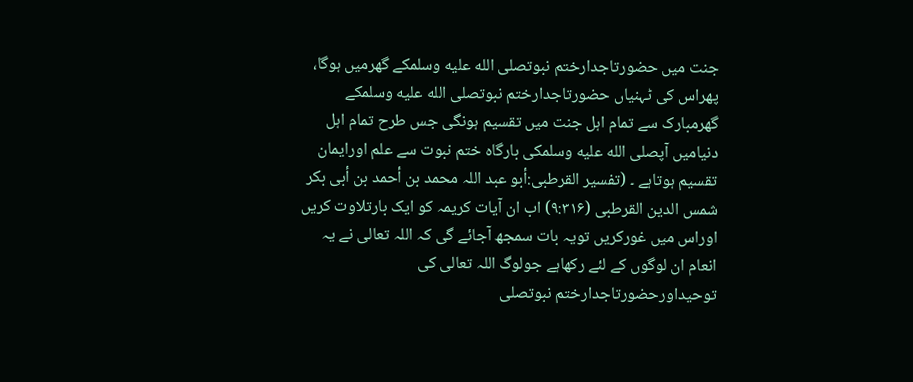جنت میں حضورتاجدارختم نبوتصلى الله عليه وسلمکے گھرمیں ہوگا، پھراس کی ٹہنیاں حضورتاجدارختم نبوتصلى الله عليه وسلمکے گھرمبارک سے تمام اہل جنت میں تقسیم ہونگی جس طرح تمام اہل دنیامیں آپصلى الله عليه وسلمکی بارگاہ ختم نبوت سے علم اورایمان تقسیم ہوتاہے ۔ (تفسیر القرطبی:أبو عبد اللہ محمد بن أحمد بن أبی بکر شمس الدین القرطبی (۹:۳۱۶) اب ان آیات کریمہ کو ایک بارتلاوت کریں اوراس میں غورکریں تویہ بات سمجھ آجائے گی کہ اللہ تعالی نے یہ انعام ان لوگوں کے لئے رکھاہے جولوگ اللہ تعالی کی توحیداورحضورتاجدارختم نبوتصلى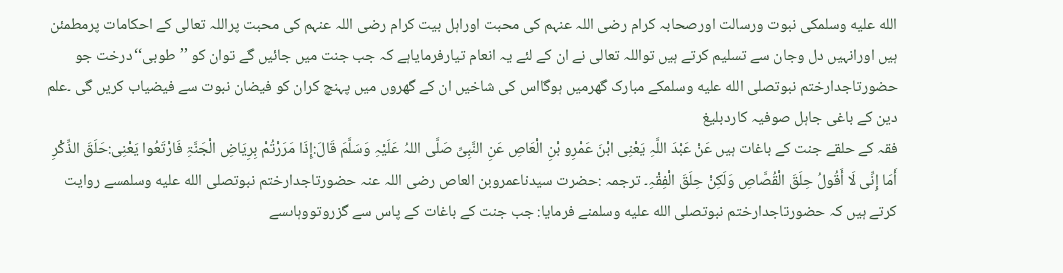الله عليه وسلمکی نبوت ورسالت اورصحابہ کرام رضی اللہ عنہم کی محبت اوراہل بیت کرام رضی اللہ عنہم کی محبت پراللہ تعالی کے احکامات پرمطمئن ہیں اورانہیں دل وجان سے تسلیم کرتے ہیں تواللہ تعالی نے ان کے لئے یہ انعام تیارفرمایاہے کہ جب جنت میں جائیں گے توان کو ’’طوبی‘‘درخت جو حضورتاجدارختم نبوتصلى الله عليه وسلمکے مبارک گھرمیں ہوگااس کی شاخیں ان کے گھروں میں پہنچ کران کو فیضان نبوت سے فیضیاب کریں گی ۔علم دین کے باغی جاہل صوفیہ کاردبلیغ
فقہ کے حلقے جنت کے باغات ہیں عَنْ عَبْدَ اللَّہِ یَعْنِی ابْنَ عَمْرِو بْنِ الْعَاصِ عَنِ النَّبِیِّ صَلَّی اللہُ عَلَیْہِ وَسَلَّمَ قَالَ:إِذَا مَرَرْتُمْ بِرِیَاضِ الْجَنَّۃِ فَارْتَعُوا یَعْنِی:حَلَقَ الذِّکْرِ أَمَا إِنِّی لَا أَقُولُ حِلَقَ الْقُصَّاصِ وَلَکِنْ حِلَقَ الْفِقْہِ۔ ترجمہ :حضرت سیدناعمروبن العاص رضی اللہ عنہ حضورتاجدارختم نبوتصلى الله عليه وسلمسے روایت کرتے ہیں کہ حضورتاجدارختم نبوتصلى الله عليه وسلمنے فرمایا: جب جنت کے باغات کے پاس سے گزروتووہاںسے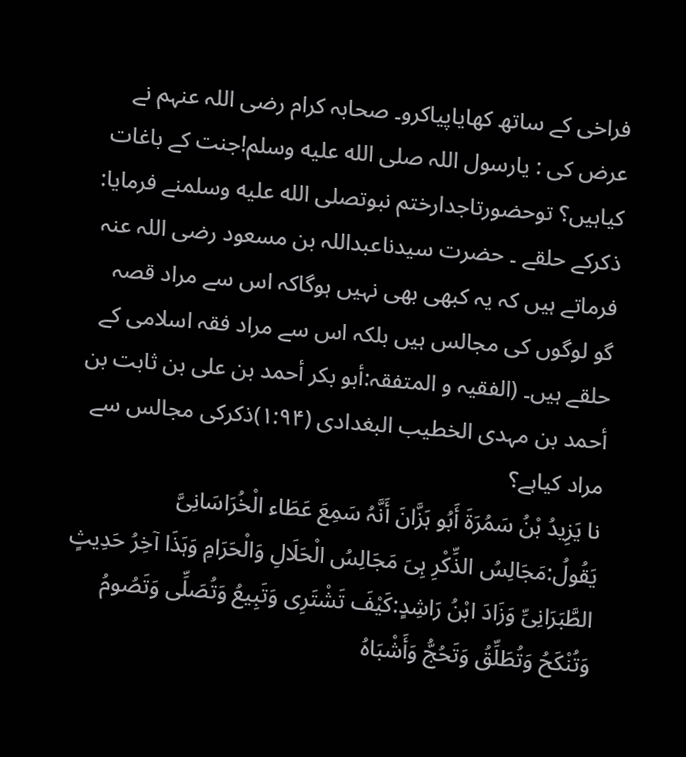فراخی کے ساتھ کھایاپیاکرو۔ صحابہ کرام رضی اللہ عنہم نے عرض کی : یارسول اللہ صلى الله عليه وسلم!جنت کے باغات کیاہیں؟ توحضورتاجدارختم نبوتصلى الله عليه وسلمنے فرمایا: ذکرکے حلقے ۔ حضرت سیدناعبداللہ بن مسعود رضی اللہ عنہ فرماتے ہیں کہ یہ کبھی بھی نہیں ہوگاکہ اس سے مراد قصہ گو لوگوں کی مجالس ہیں بلکہ اس سے مراد فقہ اسلامی کے حلقے ہیں۔ (الفقیہ و المتفقہ:أبو بکر أحمد بن علی بن ثابت بن أحمد بن مہدی الخطیب البغدادی (۱:۹۴)ذکرکی مجالس سے مراد کیاہے؟
نا یَزِیدُ بْنُ سَمُرَۃَ أَبُو ہَزَّانَ أَنَّہُ سَمِعَ عَطَاء الْخُرَاسَانِیَّ یَقُولُ:مَجَالِسُ الذِّکْرِ ہِیَ مَجَالِسُ الْحَلَالِ وَالْحَرَامِ وَہَذَا آخِرُ حَدِیثٍ الطَّبَرَانِیِّ وَزَادَ ابْنُ رَاشِدٍ:کَیْفَ تَشْتَرِی وَتَبِیعُ وَتُصَلِّی وَتَصُومُ وَتُنْکَحُ وَتُطَلِّقُ وَتَحُجُّ وَأَشْبَاہُ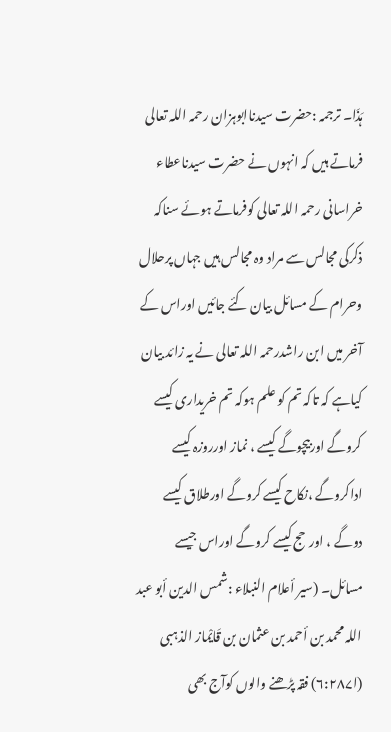ہَذَا۔ ترجمہ :حضرت سیدناابوہزان رحمہ اللہ تعالی فرماتے ہیں کہ انہوں نے حضرت سیدناعطاء خراسانی رحمہ اللہ تعالی کوفرماتے ہوئے سناکہ ذکرکی مجالس سے مراد وہ مجالس ہیں جہاں پرحلال وحرام کے مسائل بیان کئے جائیں اوراس کے آخر میں ابن راشدرحمہ اللہ تعالی نے یہ زائد بیان کیاہے کہ تاکہ تم کو علم ہوکہ تم خریداری کیسے کروگے اوربیچوگے کیسے ، نماز اورروزہ کیسے اداکروگے ،نکاح کیسے کروگے اورطلاق کیسے دوگے ، اورحج کیسے کروگے اوراس جیسے مسائل۔ (سیر أعلام النبلاء :شمس الدین أبو عبد اللہ محمد بن أحمد بن عثمان بن قَایْماز الذہبی (ا۶:۲۸۷) فقہ پڑھنے والوں کوآج بھی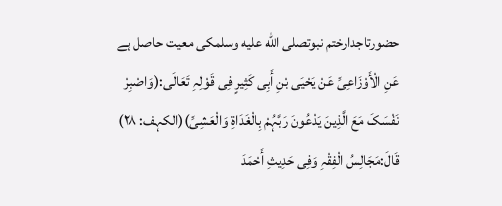حضورتاجدارختم نبوتصلى الله عليه وسلمکی معیت حاصل ہے عَنِ الْأَوْزَاعِیِّ عَنْ یَحْیَی بْنِ أَبِی کَثِیرٍ فِی قَوْلِہِ تَعَالَی:(وَاصْبِرْ نَفْسَکَ مَعَ الَّذِینَ یَدْعُونَ رَبَّہُمْ بِالْغَدَاۃِ وَالْعَشِیِّ)(الکہف: ۲۸) قَالَ:مَجَالِسُ الْفِقْہِ وَفِی حَدِیثِ أَحْمَدَ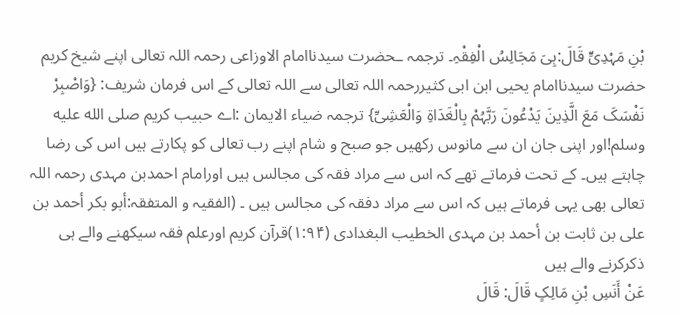بْنِ مَہْدِیٍّ قَالَ:ہِیَ مَجَالِسُ الْفِقْہِ۔ ترجمہ ـحضرت سیدناامام الاوزاعی رحمہ اللہ تعالی اپنے شیخ کریم حضرت سیدناامام یحیی ابن ابی کثیررحمہ اللہ تعالی سے اللہ تعالی کے اس فرمان شریف: {وَاصْبِرْ نَفْسَکَ مَعَ الَّذِینَ یَدْعُونَ رَبَّہُمْ بِالْغَدَاۃِ وَالْعَشِیِّ} ترجمہ ضیاء الایمان :اے حبیب کریم صلى الله عليه وسلم!اور اپنی جان ان سے مانوس رکھیں جو صبح و شام اپنے رب تعالی کو پکارتے ہیں اس کی رضا چاہتے ہیں۔ کے تحت فرماتے تھے کہ اس سے مراد فقہ کی مجالس ہیں اورامام احمدبن مہدی رحمہ اللہ تعالی بھی یہی فرماتے ہیں کہ اس سے مراد دفقہ کی مجالس ہیں ۔ (الفقیہ و المتفقہ:أبو بکر أحمد بن علی بن ثابت بن أحمد بن مہدی الخطیب البغدادی (۱:۹۴)قرآن کریم اورعلم فقہ سیکھنے والے ہی ذکرکرنے والے ہیں
عَنْ أَنَسِ بْنِ مَالِکٍ قَالَ: قَالَ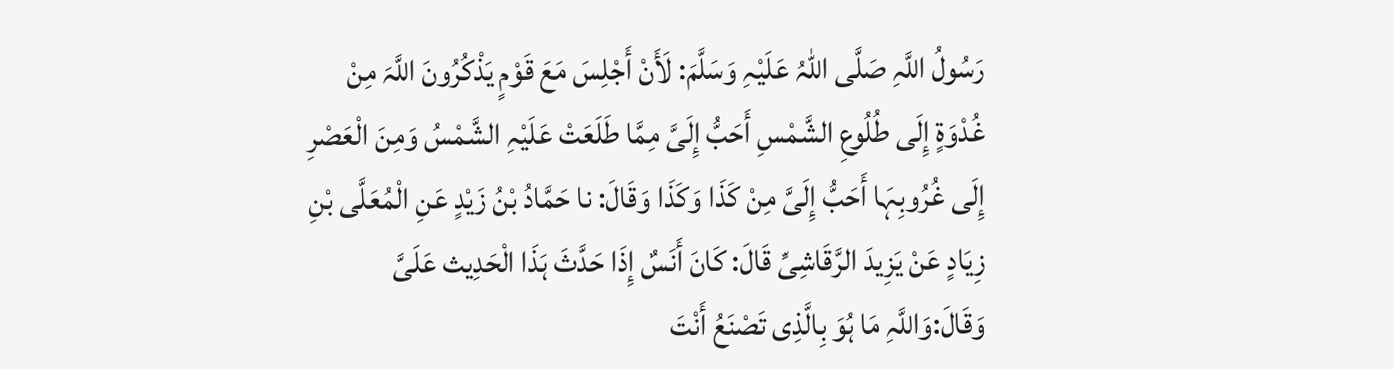رَسُولُ اللَّہِ صَلَّی اللہُ عَلَیْہِ وَسَلَّمَ: لَأَنْ أَجْلِسَ مَعَ قَوْمٍ یَذْکُرُونَ اللَّہَ مِنْ غُدْوَۃٍ إِلَی طُلُوعِ الشَّمْسِ أَحَبُّ إِلَیَّ مِمَّا طَلَعَتْ عَلَیْہِ الشَّمْسُ وَمِنَ الْعَصْرِ إِلَی غُرُوبِہَا أَحَبُّ إِلَیَّ مِنْ کَذَا وَکَذَا وَقَالَ: نا حَمَّادُ بْنُ زَیْدٍ عَنِ الْمُعَلَّی بْنِ زِیَادٍ عَنْ یَزِیدَ الرَّقَاشِیِّ قَالَ: کَانَ أَنَسٌ إِذَا حَدَّثَ ہَذَا الْحَدِیث عَلَیَّ وَقَالَ:وَاللَّہِ مَا ہُوَ بِالَّذِی تَصْنَعُ أَنْتَ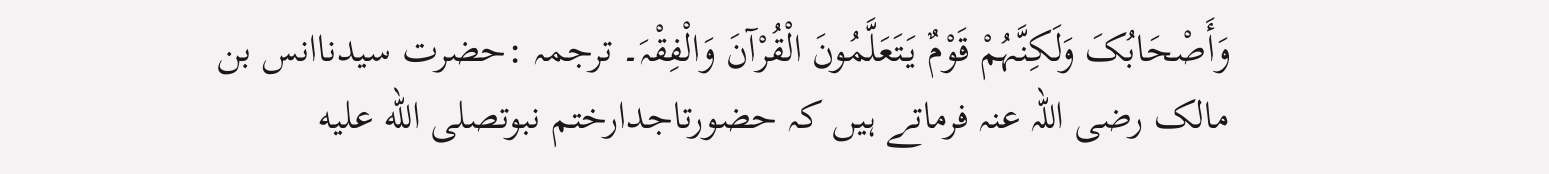وَأَصْحَابُکَ وَلَکِنَّہُمْ قَوْمٌ یَتَعَلَّمُونَ الْقُرْآنَ وَالْفِقْہَ۔ ترجمہ :حضرت سیدناانس بن مالک رضی اللہ عنہ فرماتے ہیں کہ حضورتاجدارختم نبوتصلى الله عليه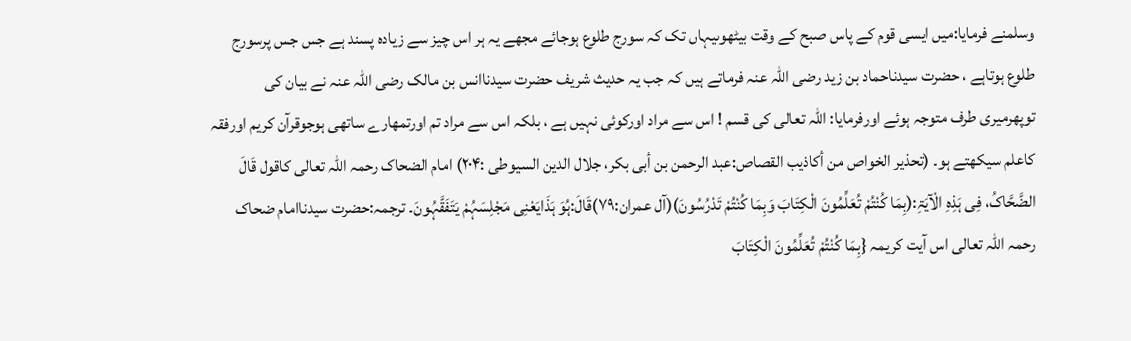وسلمنے فرمایا:میں ایسی قوم کے پاس صبح کے وقت بیٹھوںیہاں تک کہ سورج طلوع ہوجائے مجھے یہ ہر اس چیز سے زیادہ پسند ہے جس جس پرسورج طلوع ہوتاہے ، حضرت سیدناحماد بن زید رضی اللہ عنہ فرماتے ہیں کہ جب یہ حدیث شریف حضرت سیدناانس بن مالک رضی اللہ عنہ نے بیان کی توپھرمیری طرف متوجہ ہوئے اورفرمایا: اللہ تعالی کی قسم ! اس سے مراد اورکوئی نہیں ہے ، بلکہ اس سے مراد تم اورتمھارے ساتھی ہوجوقرآن کریم اورفقہ کاعلم سیکھتے ہو۔ (تحذیر الخواص من أکاذیب القصاص:عبد الرحمن بن أبی بکر، جلال الدین السیوطی :۲۰۴) امام الضحاک رحمہ اللہ تعالی کاقول قَالَ الضَّحَّاکُ، فِی ہَذِہِ الْآیَۃِ:(بِمَا کُنْتُمْ تُعَلِّمُونَ الْکِتَابَ وَبِمَا کُنْتُمْ تَدْرُسُونَ)(آل عمران:۷۹)قَالَ:ہُوَ ہَذَایَعْنِی مَجْلِسَہُمْ یَتَفَقَّہُونَ۔ ترجمہ:حضرت سیدناامام ضحاک رحمہ اللہ تعالی اس آیت کریمہ {بِمَا کُنْتُمْ تُعَلِّمُونَ الْکِتَابَ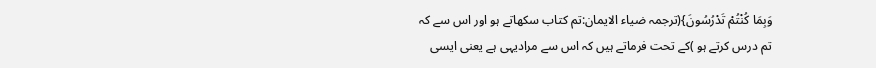وَبِمَا کُنْتُمْ تَدْرُسُونَ}(ترجمہ ضیاء الایمان:تم کتاب سکھاتے ہو اور اس سے کہ تم درس کرتے ہو )کے تحت فرماتے ہیں کہ اس سے مرادیہی ہے یعنی ایسی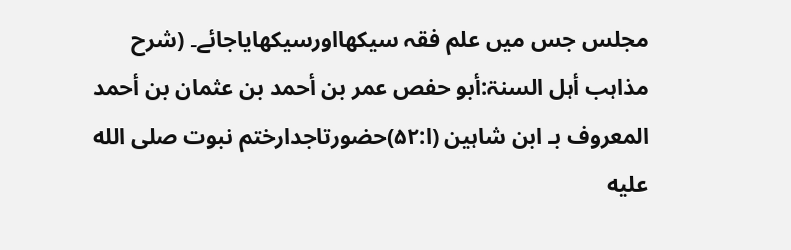مجلس جس میں علم فقہ سیکھااورسیکھایاجائے۔ (شرح مذاہب أہل السنۃ:أبو حفص عمر بن أحمد بن عثمان بن أحمد المعروف بـ ابن شاہین (ا:۵۲)حضورتاجدارختم نبوت صلى الله عليه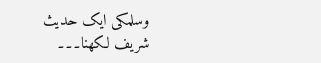وسلمکی ایک حدیث شریف لکھنا۔۔۔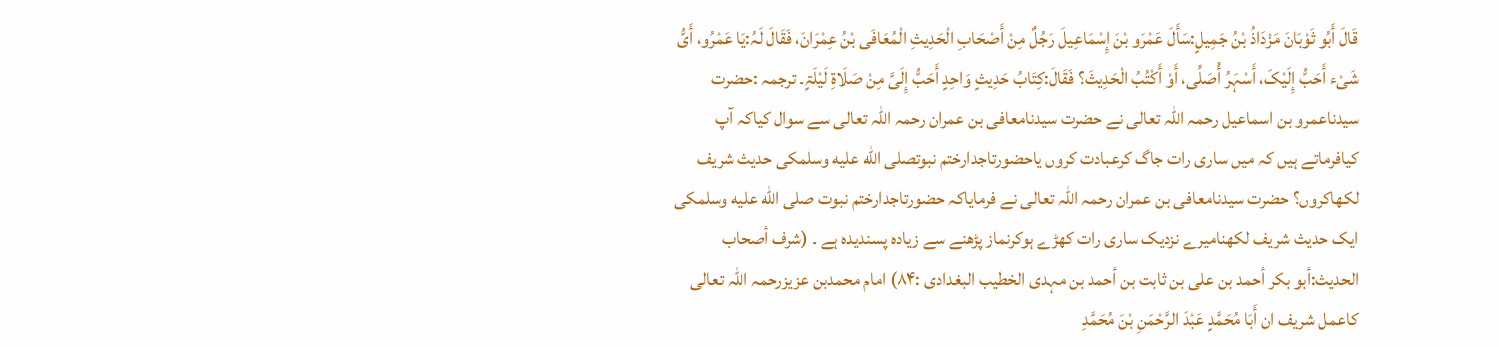قَالَ أَبُو ثَوْبَانَ مَزْدَاذُ بْنُ جَمِیلٍ:سَأَلَ عَمْرَو بْنَ إِسْمَاعِیلَ رَجُلٌ مِنْ أَصْحَابِ الْحَدِیثِ الْمُعَافَی بْنُ عِمْرَانَ، فَقَالَ لَہُ:یَا عَمْرُو، أَیُّ شَیْء أَحَبُّ إِلَیْکَ، أَسْہَرُ أُصَلِّی، أَوْ أَکْتُبُ الْحَدِیثَ؟ فَقَالَ:کِتَابُ حَدِیثٍ وَاحِدٍ أَحَبُّ إِلَیَّ مِنْ صَلَاۃِ لَیْلَۃٍ۔ ترجمہ :حضرت سیدناعمرو بن اسماعیل رحمہ اللہ تعالی نے حضرت سیدنامعافی بن عمران رحمہ اللہ تعالی سے سوال کیاکہ آپ کیافرماتے ہیں کہ میں ساری رات جاگ کرعبادت کروں یاحضورتاجدارختم نبوتصلى الله عليه وسلمکی حدیث شریف لکھاکروں؟ حضرت سیدنامعافی بن عمران رحمہ اللہ تعالی نے فرمایاکہ حضورتاجدارختم نبوت صلى الله عليه وسلمکی ایک حدیث شریف لکھنامیرے نزدیک ساری رات کھڑے ہوکرنماز پڑھنے سے زیادہ پسندیدہ ہے ۔ (شرف أصحاب الحدیث:أبو بکر أحمد بن علی بن ثابت بن أحمد بن مہدی الخطیب البغدادی :۸۴) امام محمدبن عزیزرحمہ اللہ تعالی کاعمل شریف ان أَبَا مُحَمَّدٍ عَبْدَ الرَّحْمَنِ بْنَ مُحَمَّدِ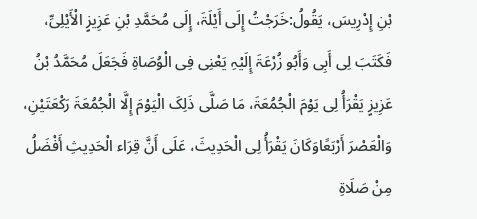بْنِ إِدْرِیسَ، یَقُولُ:خَرَجْتُ إِلَی أَیْلَۃَ، إِلَی مُحَمَّدِ بْنِ عَزِیزٍ الْأَیْلِیِّ، فَکَتَبَ لِی أَبِی وَأَبُو زُرْعَۃَ إِلَیْہِ یَعْنِی فِی الْوُصَاۃِ فَجَعَلَ مُحَمَّدُ بْنُ عَزِیزٍ یَقْرَأُ لِی یَوْمَ الْجُمُعَۃَ، مَا صَلَّی ذَلِکَ الْیَوْمَ إِلَّا الْجُمُعَۃَ رَکْعَتَیْنِ، وَالْعَصْرَ أَرْبَعًاوَکَانَ یَقْرَأُ لِی الْحَدِیثَ، عَلَی أَنَّ قِرَاء الْحَدِیثِ أَفْضَلُ مِنْ صَلَاۃِ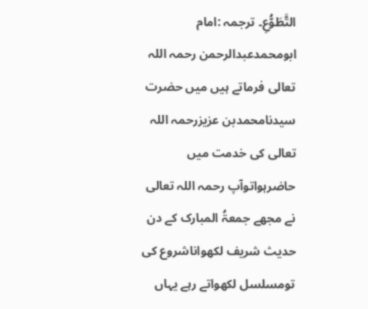التَّطَوُّعِ۔ ترجمہ :امام ابومحمدعبدالرحمن رحمہ اللہ تعالی فرماتے ہیں میں حضرت سیدنامحمدبن عزیزرحمہ اللہ تعالی کی خدمت میں حاضرہواتوآپ رحمہ اللہ تعالی نے مجھے جمعۃُ المبارک کے دن حدیث شریف لکھواناشروع کی تومسلسل لکھواتے رہے یہاں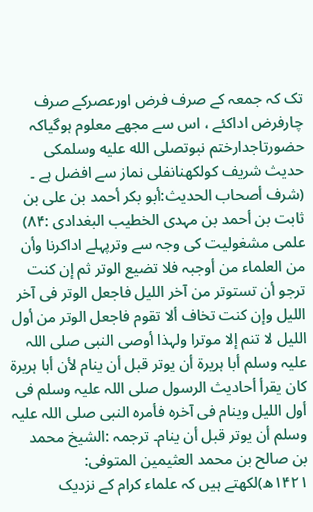تک کہ جمعہ کے صرف فرض اورعصرکے صرف چارفرض اداکئے ، اس سے مجھے معلوم ہوگیاکہ حضورتاجدارختم نبوتصلى الله عليه وسلمکی حدیث شریف کولکھنانفلی نماز سے افضل ہے ۔ (شرف أصحاب الحدیث:أبو بکر أحمد بن علی بن ثابت بن أحمد بن مہدی الخطیب البغدادی :۸۴) علمی مشغولیت کی وجہ سے وترپہلے اداکرنا وأن من العلماء من أوجبہ فلا تضیع الوتر ثم إن کنت ترجو أن تستوتر من آخر اللیل فاجعل الوتر فی آخر اللیل وإن کنت تخاف ألا تقوم فاجعل الوتر من أول اللیل لا تنم إلا موترا ولہذا أوصی النبی صلی اللہ علیہ وسلم أبا ہریرۃ أن یوتر قبل أن ینام لأن أبا ہریرۃ کان یقرأ أحادیث الرسول صلی اللہ علیہ وسلم فی أول اللیل وینام فی آخرہ فأمرہ النبی صلی اللہ علیہ وسلم أن یوتر قبل أن ینام۔ ترجمہ :الشیخ محمد بن صالح بن محمد العثیمین المتوفی: ۱۴۲۱ھ)لکھتے ہیں کہ علماء کرام کے نزدیک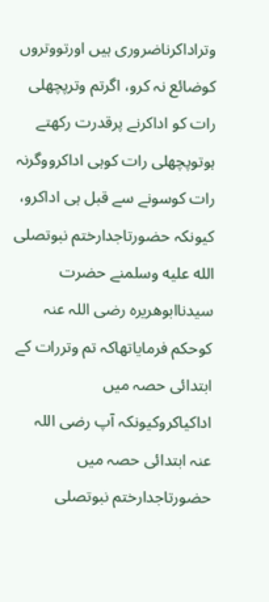وتراداکرناضروری ہیں اورتووتروں کوضائع نہ کرو، اگرتم وترپچھلی رات کو اداکرنے پرقدرت رکھتے ہوتوپچھلی رات کوہی اداکرووگرنہ رات کوسونے سے قبل ہی اداکرو، کیونکہ حضورتاجدارختم نبوتصلى الله عليه وسلمنے حضرت سیدناابوھریرہ رضی اللہ عنہ کوحکم فرمایاتھاکہ تم وتررات کے ابتدائی حصہ میں اداکیاکروکیونکہ آپ رضی اللہ عنہ ابتدائی حصہ میں حضورتاجدارختم نبوتصلى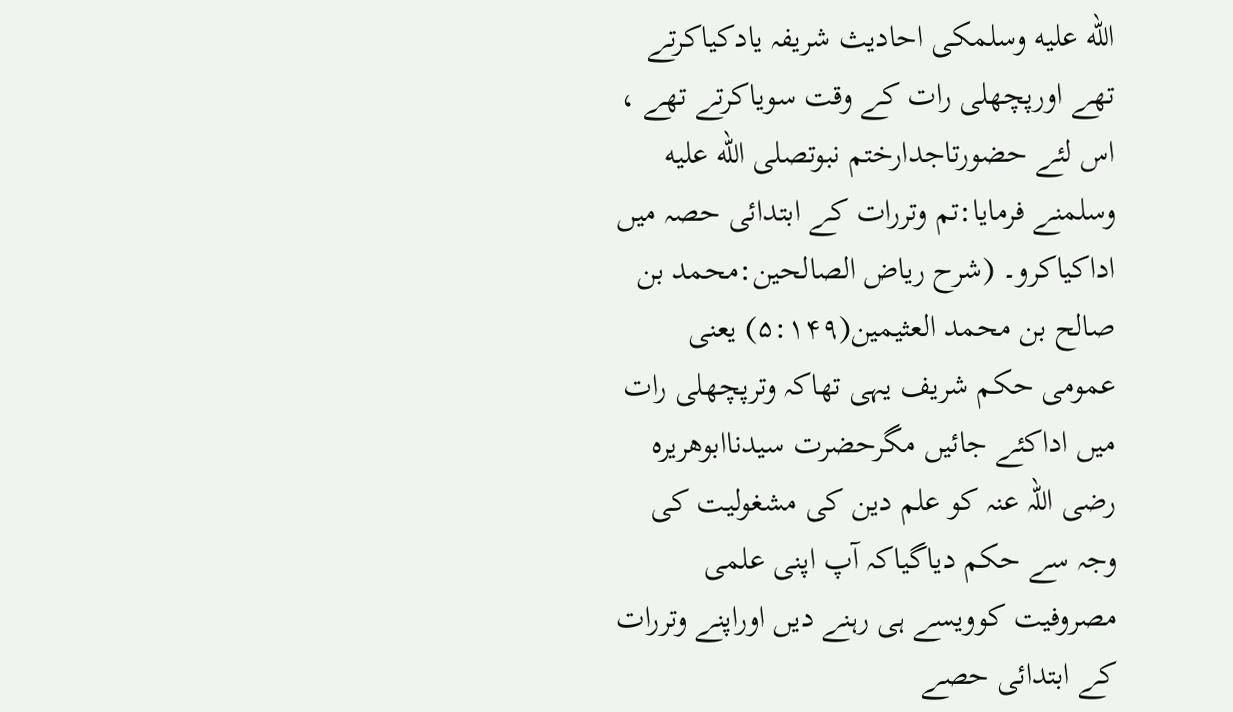الله عليه وسلمکی احادیث شریفہ یادکیاکرتے تھے اورپچھلی رات کے وقت سویاکرتے تھے ، اس لئے حضورتاجدارختم نبوتصلى الله عليه وسلمنے فرمایا:تم وتررات کے ابتدائی حصہ میں اداکیاکرو۔ (شرح ریاض الصالحین:محمد بن صالح بن محمد العثیمین(۵:۱۴۹) یعنی عمومی حکم شریف یہی تھاکہ وترپچھلی رات میں اداکئے جائیں مگرحضرت سیدناابوھریرہ رضی اللہ عنہ کو علم دین کی مشغولیت کی وجہ سے حکم دیاگیاکہ آپ اپنی علمی مصروفیت کوویسے ہی رہنے دیں اوراپنے وتررات کے ابتدائی حصے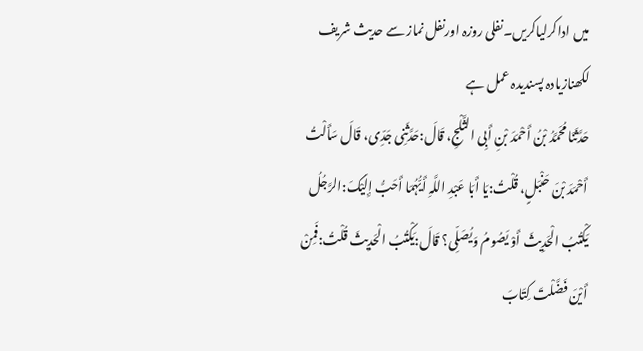میں اداکرلیاکریں۔نفلی روزہ اورنفل نماز سے حدیث شریف لکھنازیادہ پسندیدہ عمل ہے
حَدَّثَنَا مُحَمَّدُ بْنُ أَحْمَدَ بْنِ أَبِی الثَّلْجِ، قَالَ:حَدَّثَنِی جَدِّی، قَالَ سَأَلْتُ أَحْمَدَ بْنَ حَنْبَلٍ، قُلْتُ:یَا أَبَا عَبْدِ اللَّہِ أَیُّہُمَا أَحَبُّ إِلَیْکَ:الرَّجُلُ یَکْتُبُ الْحَدِیثَ أَوْ یَصُومُ وَیُصَلِّی؟ قَالَ:یَکْتُبُ الْحَدِیثَ قُلْتُ:فَمِنْ أَیْنَ فَضَّلْتَ کِتَابَ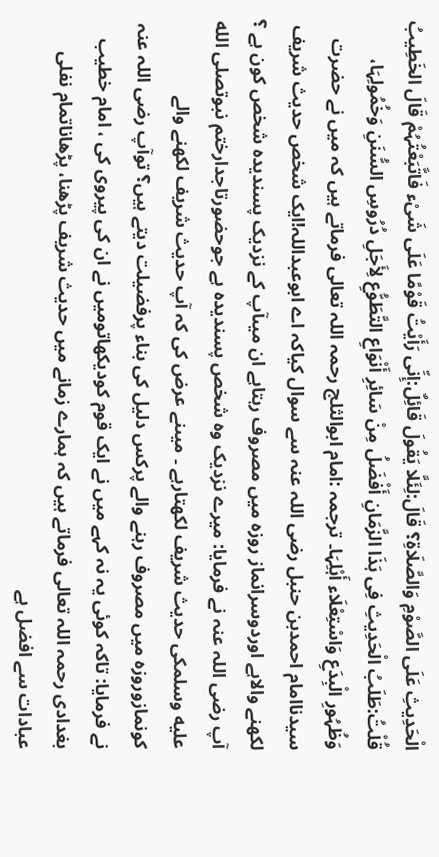الْحَدِیثِ عَلَی الصَّوْمِ وَالصَّلَاۃِ؟ قَالَ:لِئَلَّا یَقُولَ قَائِلٌ:إِنِّی رَأَیْتُ قَوْمًا عَلَی شَیْء فَاتَّبَعْتُہُمْ قَالَ الخَطِیبُ قُلْتُ:طَلَبُ الْحَدِیثِ فِی ہَذَا الزَّمَانِ أَفْضَلُ مِنْ سَائِرِ أَنْوَاعِ التَّطَوُّعِ لِأَجَلِ دُرُوسِ السُّنَنِ وَخُمُولِہَا، وَظُہُورِ الْبِدَعِ وَاسْتِعْلَاء أَہْلِہَا۔ ترجمہ :امام ابوالثلج رحمہ اللہ تعالی فرماتے ہیں کہ میں نے حضرت سیدناامام احمدبن حنبل رضی اللہ عنہ سے سوال کیاکہ اے ابوعبداللہ!ایک شخص حدیث شریف لکھنے والاہے اوردوسرانماز روزہ میں مصروف رہتاہے ان میںآپ کے نزدیک پسندیدہ شخص کون ہے ؟ آپ رضی اللہ عنہ نے فرمایا: میرے نزدیک وہ شخص پسندیدہ ہے جوحضورتاجدارختم نبوتصلى الله عليه وسلمکی حدیث شریف لکھتارہے ۔ میںنے عرض کی کہ آپ حدیث شریف لکھنے والے کونمازوروزہ میں مصروف رہنے والے پرکس دلیل کی بناء پرفضیلت دیتے ہیں؟ توآپ رضی اللہ عنہ نے فرمایا: تاکہ کوئی یہ نہ کہے میں نے ایک قوم کودیکھاتومیں نے ان کی پیروی کی ، امام خطیب بغدادی رحمہ اللہ تعالی فرماتے ہیں کہ ہمارے زمانے میں حدیث شریف پڑھنا، پڑھاناتمام نفلی عبادات سے افضل ہے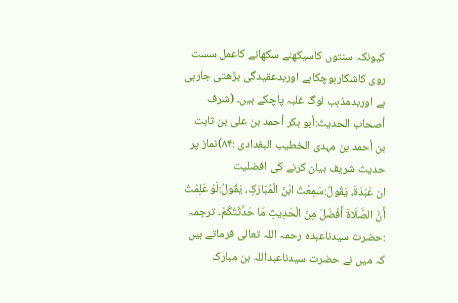کیونکہ سنتوں کاسیکھنے سکھانے کاعمل سست روی کاشکارہوچکاہے اوربدعقیدگی بڑھتی جارہی ہے اوربدمذہب لوگ غلبہ پاچکے ہیں۔ (شرف أصحاب الحدیث:أبو بکر أحمد بن علی بن ثابت بن أحمد بن مہدی الخطیب البغدادی :۸۴)نماز پر حدیث شریف بیان کرنے کی افضلیت
ان عَبْدَۃَ، یَقُولُ:سَمِعْتُ ابْنَ الْمُبَارَکِ، یَقُولُ:لَوْ عَلِمْتُ أَنَّ الصَّلَاۃَ أَفْضَلَ مِنَ الْحَدِیثِ مَا حَدَّثْتُکُمْ۔ ترجمہ :حضرت سیدناعبدہ رحمہ اللہ تعالی فرماتے ہیں کہ میں نے حضرت سیدناعبداللہ بن مبارک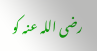رضی اللہ عنہ کو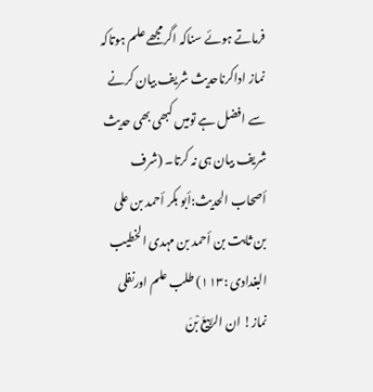فرماتے ہوئے سناکہ اگرمجھے علم ہوتاکہ نماز اداکرناحدیث شریف بیان کرنے سے افضل ہے تومیں کبھی بھی حدیث شریف بیان ہی نہ کرتا۔ (شرف أصحاب الحدیث:أبو بکر أحمد بن علی بن ثابت بن أحمد بن مہدی الخطیب البغدادی :۱۱۳) طلب علم اورنفلی نماز! ان الرَّبِیعَ بْنَ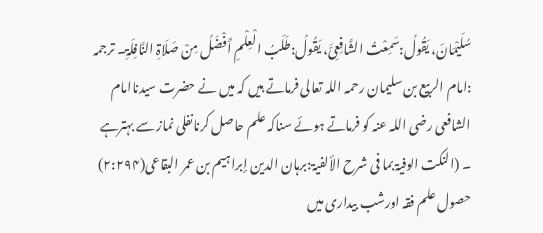سُلَیْمَانَ، یَقُولُ:سَمِعْتُ الشَّافِعِیَّ، یَقُولُ:طَلَبُ الْعِلْمِ أَفْضَلُ مِنْ صَلَاۃِ النَّافِلَۃِ۔ ترجمہ :امام الربیع بن سلیمان رحمہ اللہ تعالی فرماتے ہیں کہ میں نے حضرت سیدناامام الشافعی رضی اللہ عنہ کو فرماتے ہوئے سناکہ علم حاصل کرنانفلی نماز سے بہترہے ۔ (النکت الوفیۃ بما فی شرح الألفیۃ:برہان الدین إبراہیم بن عمر البقاعی(۲:۲۹۴) حصول علم فقہ اورشب بیداری میں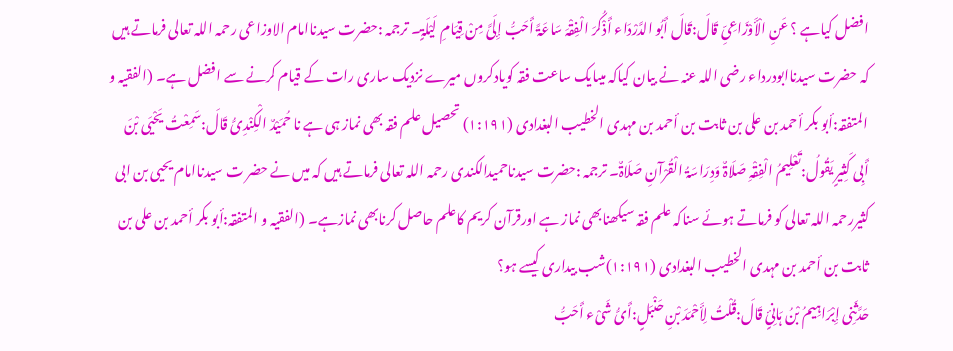افضل کیاہے ؟ عَنِ الْأَوْزَاعِیِّ قَالَ:قَالَ أَبُو الدَّرْدَاء أَذْکُرَ الْفِقْہَ سَاعَۃً أَحَبُّ إِلَیَّ مِنْ قِیَامِ لَیْلَۃٍ۔ ترجمہ :حضرت سیدناامام الاوزاعی رحمہ اللہ تعالی فرماتے ہیں کہ حضرت سیدناابودرداء رضی اللہ عنہ نے بیان کیاکہ میںایک ساعت فقہ کویادکروں میرے نزدیک ساری رات کے قیام کرنے سے افضل ہے۔ (الفقیہ و المتفقہ:أبو بکر أحمد بن علی بن ثابت بن أحمد بن مہدی الخطیب البغدادی (۱:۱۹۱) تحصیل علم فقہ بھی نماز ہی ہے نا حُمَیْدٌ الْکِنْدِیُّ قَالَ:سَمِعْتُ یَحْیَی بْنَ أَبِی کَثِیرٍ یَقُولُ:تَعْلِیمُ الْفِقْہِ صَلَاۃٌ وَدِرَاسَۃُ الْقُرْآنِ صَلَاۃٌ۔ ترجمہ :حضرت سیدناحمیدالکندی رحمہ اللہ تعالی فرماتے ہیں کہ میں نے حضر ت سیدناامام یحیی بن ابی کثیررحمہ اللہ تعالی کو فرماتے ہوئے سناکہ علم فقہ سیکھنابھی نماز ہے اورقرآن کریم کاعلم حاصل کرنابھی نمازہے۔ (الفقیہ و المتفقہ:أبو بکر أحمد بن علی بن ثابت بن أحمد بن مہدی الخطیب البغدادی (۱:۱۹۱)شب بیداری کیسے ہو؟
حَدَّثَنِی إِبْرَاہِیمُ بْنُ ہَانِئٍ قَالَ:قُلْتُ لِأَحْمَدَ بْنِ حَنْبَلٍ:أَیُّ شَیْء أَحَبُّ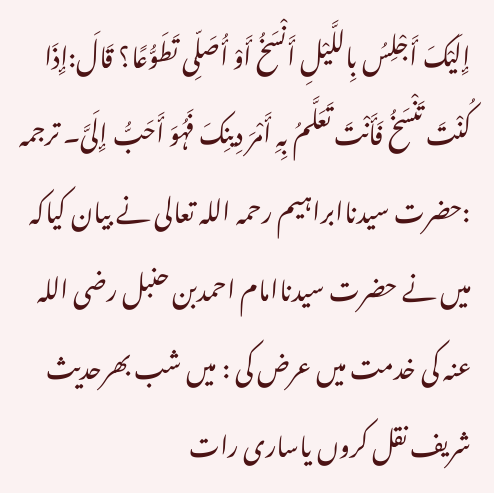إِلَیْکَ أَجْلِسُ بِاللَّیْلِ أَنْسَخُ أَوْ أُصَلِّی تَطَوُّعًا؟ قَالَ:إِذَا کُنْتَ تَنْسَخُ فَأَنْتَ تَعَلَّمُ بِہِ أَمْرَ دِینِکَ فَہُوَ أَحَبُّ إِلَیَّ۔ ترجمہ :حضرت سیدناابراہیم رحمہ اللہ تعالی نے بیان کیاکہ میں نے حضرت سیدناامام احمدبن حنبل رضی اللہ عنہ کی خدمت میں عرض کی : میں شب بھرحدیث شریف نقل کروں یاساری رات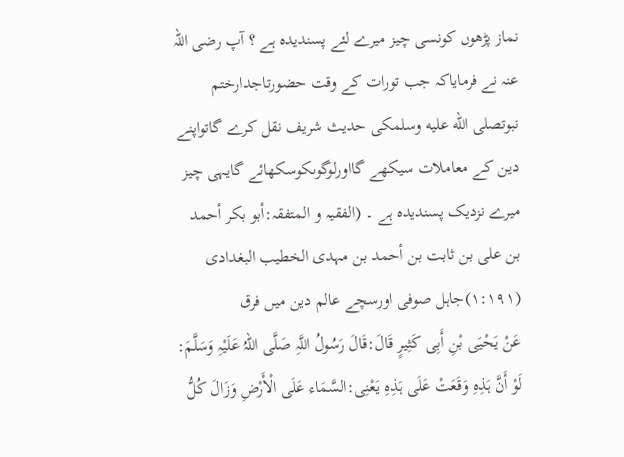نماز پڑھوں کونسی چیز میرے لئے پسندیدہ ہے ؟ آپ رضی اللہ عنہ نے فرمایاکہ جب تورات کے وقت حضورتاجدارختم نبوتصلى الله عليه وسلمکی حدیث شریف نقل کرے گاتواپنے دین کے معاملات سیکھے گااورلوگوںکوسکھائے گایہی چیز میرے نزدیک پسندیدہ ہے ۔ (الفقیہ و المتفقہ:أبو بکر أحمد بن علی بن ثابت بن أحمد بن مہدی الخطیب البغدادی (۱:۱۹۱)جاہل صوفی اورسچے عالم دین میں فرق
عَنْ یَحْیَی بْنِ أَبِی کَثِیرٍ قَالَ:قَالَ رَسُولُ اللَّہِ صَلَّی اللہُ عَلَیْہِ وَسَلَّمَ: لَوْ أَنَّ ہَذِہِ وَقَعَتْ عَلَی ہَذِہِ یَعْنِی:السَّمَاء عَلَی الْأَرْضِ وَزَالَ کُلُّ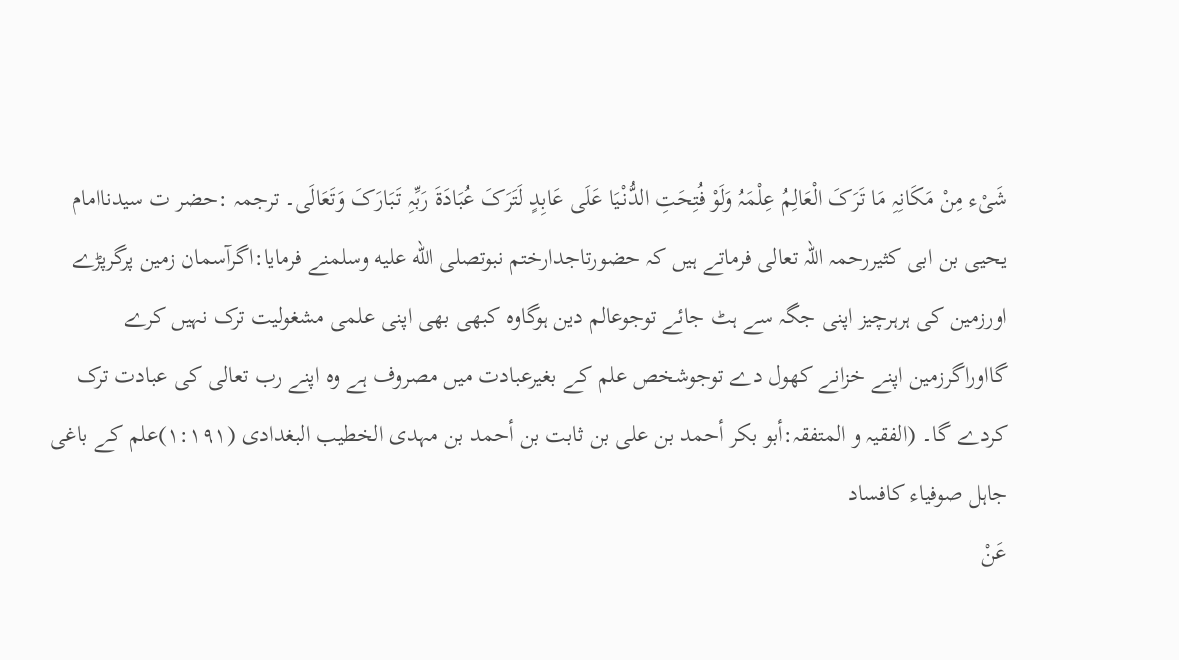شَیْء مِنْ مَکَانِہِ مَا تَرَکَ الْعَالِمُ عِلْمَہُ وَلَوْ فُتِحَتِ الدُّنْیَا عَلَی عَابِدٍ لَتَرَکَ عُبَادَۃَ رَبِّہِ تَبَارَکَ وَتَعَالَی۔ ترجمہ :حضر ت سیدناامام یحیی بن ابی کثیررحمہ اللہ تعالی فرماتے ہیں کہ حضورتاجدارختم نبوتصلى الله عليه وسلمنے فرمایا:اگرآسمان زمین پرگرپڑے اورزمین کی ہرہرچیز اپنی جگہ سے ہٹ جائے توجوعالم دین ہوگاوہ کبھی بھی اپنی علمی مشغولیت ترک نہیں کرے گااوراگرزمین اپنے خزانے کھول دے توجوشخص علم کے بغیرعبادت میں مصروف ہے وہ اپنے رب تعالی کی عبادت ترک کردے گا۔ (الفقیہ و المتفقہ:أبو بکر أحمد بن علی بن ثابت بن أحمد بن مہدی الخطیب البغدادی (۱:۱۹۱)علم کے باغی جاہل صوفیاء کافساد
عَنْ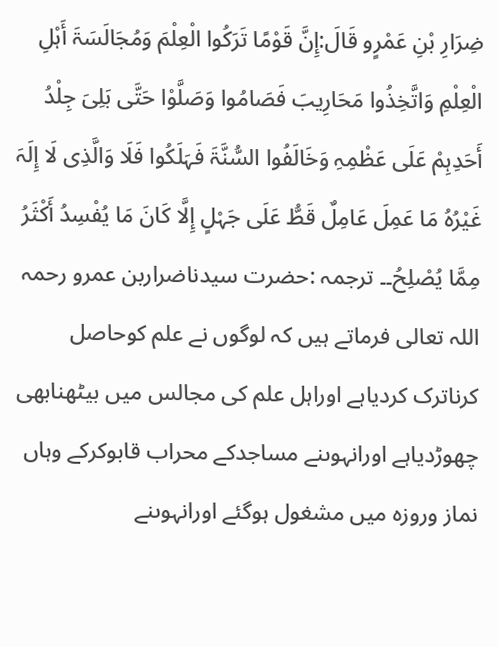ضِرَارِ بْنِ عَمْرٍو قَالَ:إِنَّ قَوْمًا تَرَکُوا الْعِلْمَ وَمُجَالَسَۃَ أَہْلِ الْعِلْمِ وَاتَّخِذُوا مَحَارِیبَ فَصَامُوا وَصَلَّوْا حَتَّی بَلِیَ جِلْدُ أَحَدِہِمْ عَلَی عَظْمِہِ وَخَالَفُوا السُّنَّۃَ فَہَلَکُوا فَلَا وَالَّذِی لَا إِلَہَ غَیْرُہُ مَا عَمِلَ عَامِلٌ قَطُّ عَلَی جَہْلٍ إِلَّا کَانَ مَا یُفْسِدُ أَکْثَرُ مِمَّا یُصْلِحُ۔۔ ترجمہ :حضرت سیدناضراربن عمرو رحمہ اللہ تعالی فرماتے ہیں کہ لوگوں نے علم کوحاصل کرناترک کردیاہے اوراہل علم کی مجالس میں بیٹھنابھی چھوڑدیاہے اورانہوںنے مساجدکے محراب قابوکرکے وہاں نماز وروزہ میں مشغول ہوگئے اورانہوںنے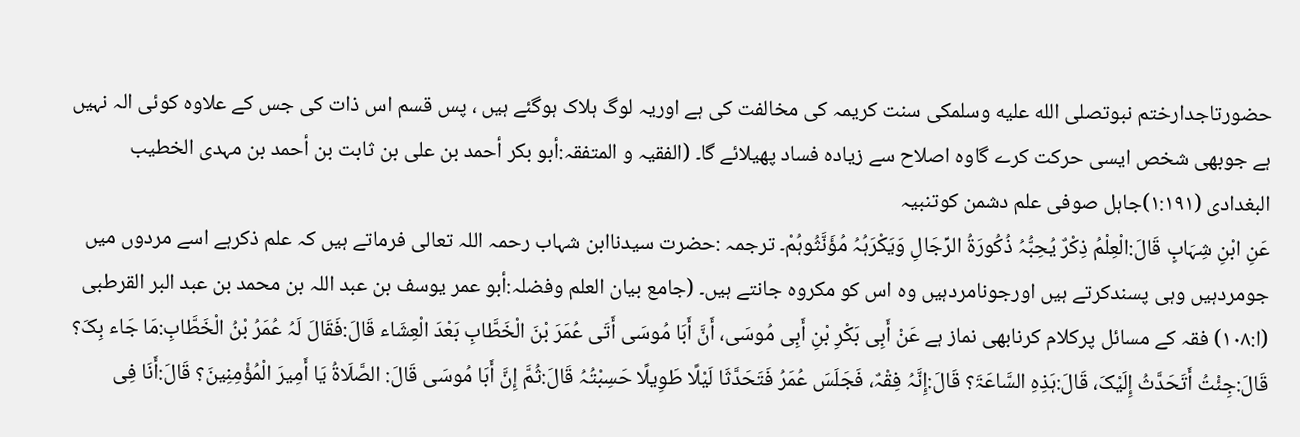حضورتاجدارختم نبوتصلى الله عليه وسلمکی سنت کریمہ کی مخالفت کی ہے اوریہ لوگ ہلاک ہوگئے ہیں ، پس قسم اس ذات کی جس کے علاوہ کوئی الہ نہیں ہے جوبھی شخص ایسی حرکت کرے گاوہ اصلاح سے زیادہ فساد پھیلائے گا۔ (الفقیہ و المتفقہ:أبو بکر أحمد بن علی بن ثابت بن أحمد بن مہدی الخطیب البغدادی (۱:۱۹۱)جاہل صوفی علم دشمن کوتنبیہ
عَنِ ابْنِ شِہَابٍ قَالَ:الْعِلْمُ ذِکْرٌ یُحِبُّہُ ذُکُورَۃُ الرِّجَالِ وَیَکْرَہُہُ مُؤَنَّثُوہُمْ۔ ترجمہ :حضرت سیدناابن شہاب رحمہ اللہ تعالی فرماتے ہیں کہ علم ذکرہے اسے مردوں میں جومردہیں وہی پسندکرتے ہیں اورجونامردہیں وہ اس کو مکروہ جانتے ہیں۔ (جامع بیان العلم وفضلہ:أبو عمر یوسف بن عبد اللہ بن محمد بن عبد البر القرطبی (ا:۱۰۸) فقہ کے مسائل پرکلام کرنابھی نماز ہے عَنْ أَبِی بَکْرِ بْنِ أَبِی مُوسَی، أَنَّ أَبَا مُوسَی أَتَی عُمَرَ بْنَ الْخَطَّابِ بَعْدَ الْعِشَاء قَالَ:فَقَالَ لَہُ عُمَرُ بْنُ الْخَطَّابِ:مَا جَاء بِکَ؟ قَالَ:جِئْتُ أَتَحَدَّثُ إِلَیْکَ، قَالَ:ہَذِہِ السَّاعَۃَ؟ قَالَ:إِنَّہُ فِقْہٌ، فَجَلَسَ عُمَرُ فَتَحَدَّثَا لَیْلًا طَوِیلًا حَسِبْتُہُ قَالَ:ثُمَّ إِنَّ أَبَا مُوسَی قَالَ: الصَّلَاۃُ یَا أَمِیرَ الْمُؤْمِنِینَ؟ قَالَ:أَنَا فِی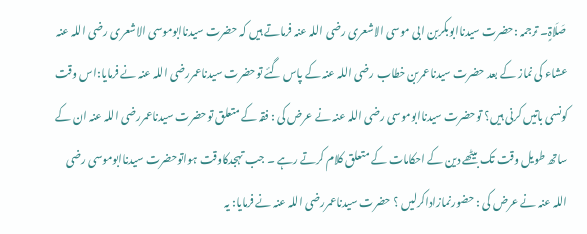صَلَاۃٍ۔ ترجمہ :حضرت سیدناابوبکربن ابی موسی الاشعری رضی اللہ عنہ فرماتے ہیں کہ حضرت سیدناابوموسی الاشعری رضی اللہ عنہ عشاء کی نماز کے بعد حضرت سیدناعمربن خطاب رضی اللہ عنہ کے پاس گئے توحضرت سیدناعمررضی اللہ عنہ نے فرمایا:اس وقت کونسی باتیں کرنی ہیں؟ توحضرت سیدناابوموسی رضی اللہ عنہ نے عرض کی : فقہ کے متعلق توحضرت سیدناعمررضی اللہ عنہ ان کے ساتھ طویل وقت تک بیٹھے دین کے احکامات کے متعلق کلام کرتے رہے ۔ جب تہجدکاوقت ہواتوحضرت سیدناابوموسی رضی اللہ عنہ نے عرض کی : حضورنمازاداکرلیں ؟ حضرت سیدناعمررضی اللہ عنہ نے فرمایا: یہ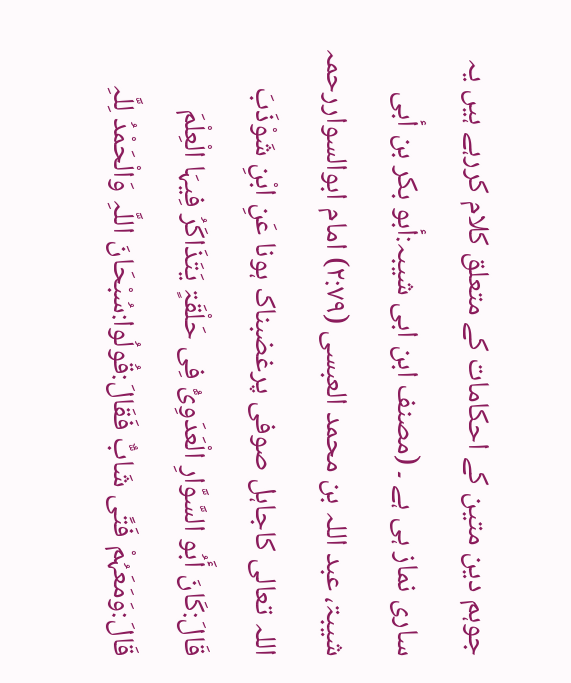جوہم دین متین کے احکامات کے متعلق کلام کررہے ہیں یہ ساری نماز ہی ہے ۔ (مصنف ابن ابی شیبہ:أبو بکر بن أبی شیبۃ، عبد اللہ بن محمد العبسی (۲:۷۹) امام ابوالسواررحمہ اللہ تعالی کاجاہل صوفی پرغضبناک ہونا عَنِ ابْنِ شَوْذَبَ قَالَ:کَانَ أَبُو السَّوَّارِ الْعَدَوِیُّ فِی حَلْقَۃٍ یَتَذَاکَرُ فِیہَا الْعِلْمَ قَالَ:وَمَعَہُمْ فَتًی شَابٌّ فَقَالَ:قُولُوا:سُبْحَانَ اللَّہِ وَالْحَمْدُ لِلَّہِ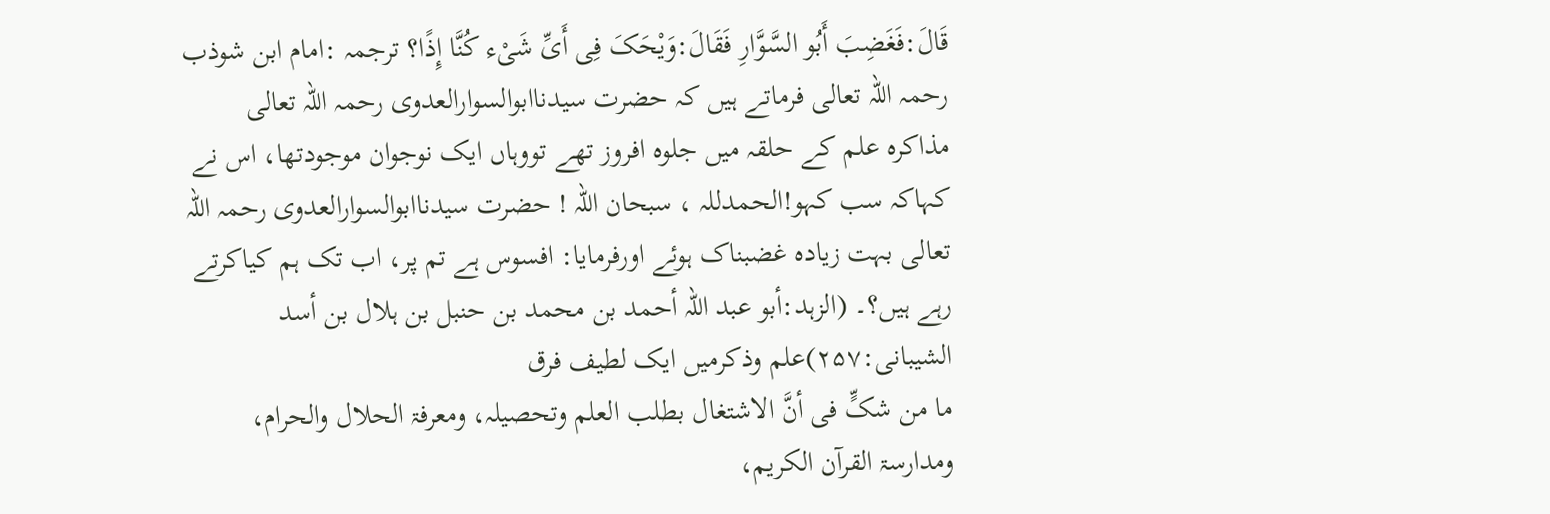قَالَ:فَغَضِبَ أَبُو السَّوَّارِ فَقَالَ:وَیْحَکَ فِی أَیِّ شَیْء کُنَّا إِذًا؟ ترجمہ :امام ابن شوذب رحمہ اللہ تعالی فرماتے ہیں کہ حضرت سیدناابوالسوارالعدوی رحمہ اللہ تعالی مذاکرہ علم کے حلقہ میں جلوہ افروز تھے تووہاں ایک نوجوان موجودتھا، اس نے کہاکہ سب کہو!الحمدللہ ، سبحان اللہ ! حضرت سیدناابوالسوارالعدوی رحمہ اللہ تعالی بہت زیادہ غضبناک ہوئے اورفرمایا: افسوس ہے تم پر، اب تک ہم کیاکرتے رہے ہیں؟۔ (الزہد:أبو عبد اللہ أحمد بن محمد بن حنبل بن ہلال بن أسد الشیبانی:۲۵۷)علم وذکرمیں ایک لطیف فرق
ما من شکٍّ فی أنَّ الاشتغال بطلب العلم وتحصیلہ، ومعرفۃ الحلال والحرام، ومدارسۃ القرآن الکریم،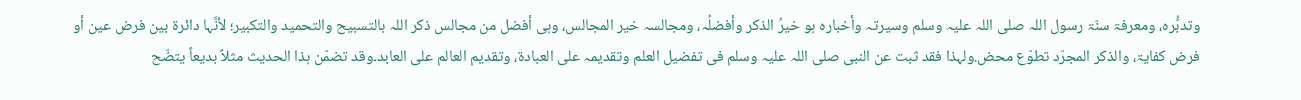وتدبُّرہ، ومعرفۃ سنّۃ رسول اللہ صلی اللہ علیہ وسلم وسیرتہ وأخبارہ ہو خیرُ الذکر وأفضلُہ، ومجالسہ خیر المجالس، وہی أفضل من مجالس ذکر اللہ بالتسبیح والتحمید والتکبیر؛ لأنَّہا دائرۃ بین فرض عین أو فرض کفایۃ، والذکر المجرّد تطوّع محض.ولہذا فقد ثبت عن النبی صلی اللہ علیہ وسلم فی تفضیل العلم وتقدیمہ علی العبادۃ، وتقدیم العالم علی العابد۔وقد تضمّن ہذا الحدیث مثلاً بدیعاً یتضّح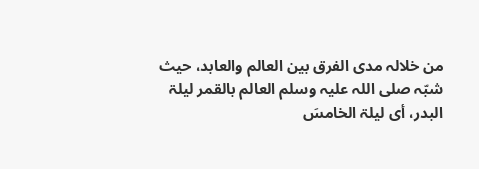من خلالہ مدی الفرق بین العالم والعابد، حیث شبّہ صلی اللہ علیہ وسلم العالم بالقمر لیلۃ البدر، أی لیلۃ الخامسَ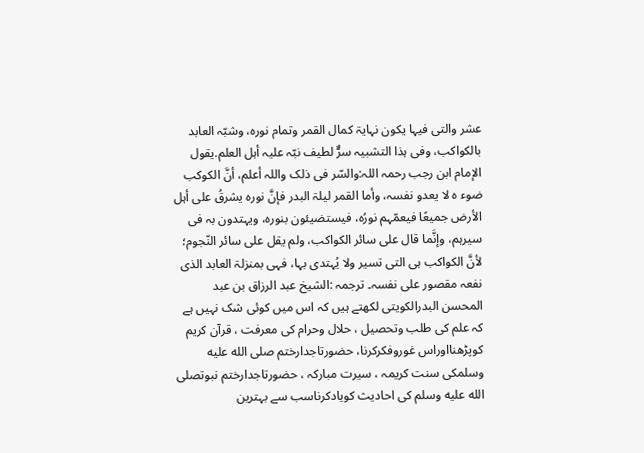عشر والتی فیہا یکون نہایۃ کمال القمر وتمام نورہ، وشبّہ العابد بالکواکب، وفی ہذا التشبیہ سرٌّ لطیف نبّہ علیہ أہل العلم.یقول الإمام ابن رجب رحمہ اللہ:والسّر فی ذلک واللہ أعلم، أنَّ الکوکب ضوء ہ لا یعدو نفسہ، وأما القمر لیلۃ البدر فإنَّ نورہ یشرقُ علی أہل الأرض جمیعًا فیعمّہم نورُہ، فیستضیئون بنورہ، ویہتدون بہ فی سیرہم، وإنَّما قال علی سائر الکواکب، ولم یقل علی سائر النّجوم؛ لأنَّ الکواکب ہی التی تسیر ولا یُہتدی بہا، فہی بمنزلۃ العابد الذی نفعہ مقصور علی نفسہ۔ ترجمہ :الشیخ عبد الرزاق بن عبد المحسن البدرالکویتی لکھتے ہیں کہ اس میں کوئی شک نہیں ہے کہ علم کی طلب وتحصیل ، حلال وحرام کی معرفت ، قرآن کریم کوپڑھنااوراس غوروفکرکرنا، حضورتاجدارختم صلى الله عليه وسلمکی سنت کریمہ ، سیرت مبارکہ ، حضورتاجدارختم نبوتصلى الله عليه وسلم کی احادیث کویادکرناسب سے بہترین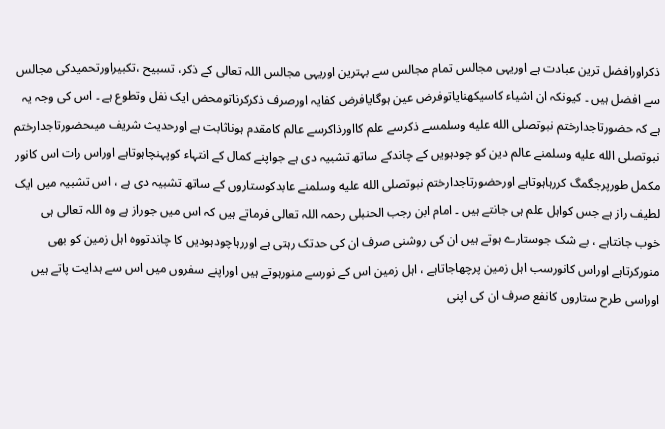ذکراورافضل ترین عبادت ہے اوریہی مجالس تمام مجالس سے بہترین اوریہی مجالس اللہ تعالی کے ذکر، تسبیح ،تکبیراورتحمیدکی مجالس سے افضل ہیں ۔ کیونکہ ان اشیاء کاسیکھنایاتوفرض عین ہوگایافرض کفایہ اورصرف ذکرکرناتومحض ایک نفل وتطوع ہے ۔ اس کی وجہ یہ ہے کہ حضورتاجدارختم نبوتصلى الله عليه وسلمسے ذکرسے علم کااورذاکرسے عالم کامقدم ہوناثابت ہے اورحدیث شریف میںحضورتاجدارختم نبوتصلى الله عليه وسلمنے عالم دین کو چودہویں کے چاندکے ساتھ تشبیہ دی ہے جواپنے کمال کے انتہاء کوپہنچاہوتاہے اوراس رات اس کانور مکمل طورپرجگمگ کررہاہوتاہے اورحضورتاجدارختم نبوتصلى الله عليه وسلمنے عابدکوستاروں کے ساتھ تشبیہ دی ہے ، اس تشبیہ میں ایک لطیف راز ہے جس کواہل علم ہی جانتے ہیں ۔ امام ابن رجب الحنبلی رحمہ اللہ تعالی فرماتے ہیں کہ اس میں جوراز ہے وہ اللہ تعالی ہی خوب جانتاہے ، بے شک جوستارے ہوتے ہیں ان کی روشنی صرف ان کی حدتک رہتی ہے اوررہاچودہودیں کا چاندتووہ اہل زمین کو بھی منورکرتاہے اوراس کانورسب اہل زمین پرچھاجاتاہے ، اہل زمین اس کے نورسے منورہوتے ہیں اوراپنے سفروں میں اس سے ہدایت پاتے ہیں اوراسی طرح ستاروں کانفع صرف ان کی اپنی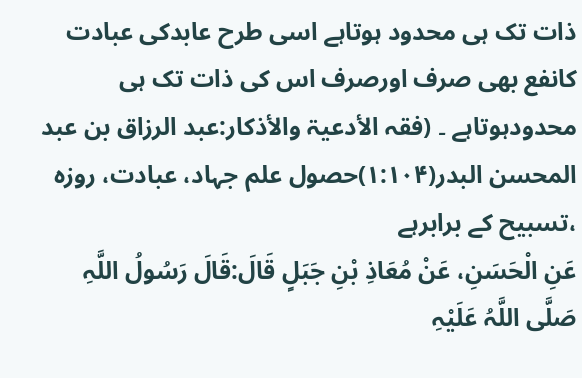ذات تک ہی محدود ہوتاہے اسی طرح عابدکی عبادت کانفع بھی صرف اورصرف اس کی ذات تک ہی محدودہوتاہے ۔ (فقہ الأدعیۃ والأذکار:عبد الرزاق بن عبد المحسن البدر(۱:۱۰۴)حصول علم جہاد، عبادت، روزہ ،تسبیح کے برابرہے
عَنِ الْحَسَنِ، عَنْ مُعَاذِ بْنِ جَبَلٍ قَالَ:قَالَ رَسُولُ اللَّہِ صَلَّی اللَّہُ عَلَیْہِ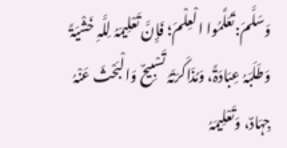وَسَلَّمَ:تَعَلَّمُوا الْعِلْمَ؛ فَإِنَّ تَعْلِیمَہُ لِلَّہِ خَشْیَۃً وَطَلَبَہُ عِبَادَۃً، وَمُذَاکَرَتَہُ تَسْبِیحٌ وَالْبَحْثَ عَنْہُ جِہَادٌ، وَتَعْلِیمَہُ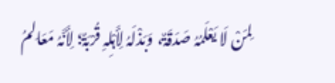لِمَنْ لَا یَعْلَمُہُ صَدَقَۃٌ، وَبَذْلَہُ لِأَہْلِہِ قُرْبَۃٌ؛ لِأَنَّہُ مَعَالِمُ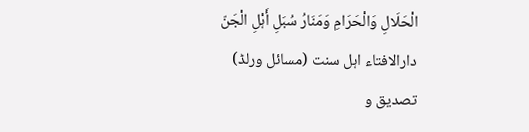الْحَلَالِ وَالْحَرَامِ وَمَنَارُ سُبَلِ أَہْلِ الْجَنّ
دارالافتاء اہل سنت (مسائل ورلڈ)
تصدیق و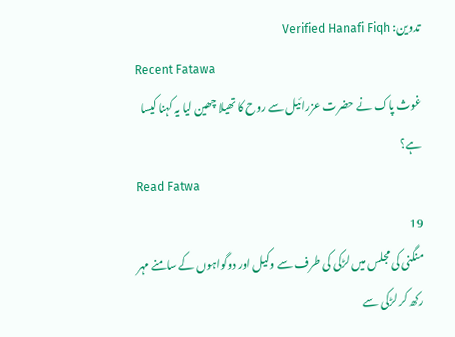تدوین: Verified Hanafi Fiqh
Recent Fatawa
غوث پاک نے حضرت عزرائیل سے روح کا تھیلا چھین لیا یہ کہنا کیسا ہے؟
Read Fatwa
19
منگنی کی مجلس میں لڑکی کی طرف سے وکیل اور دوگواہوں کے سامنے مہر رکھ کر لڑکی سے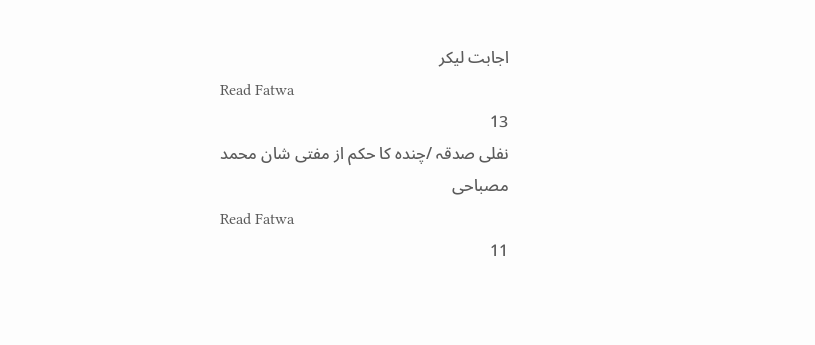اجابت لیکر
Read Fatwa
13
نفلی صدقہ /چندہ کا حکم از مفتی شان محمد مصباحی
Read Fatwa
11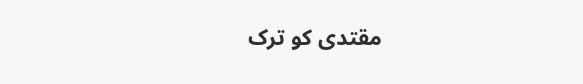مقتدی کو ترک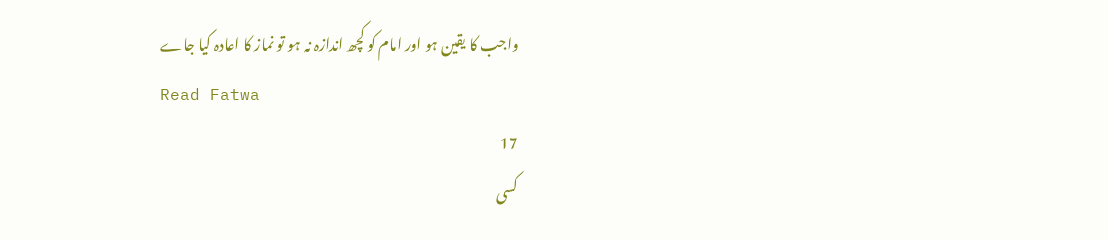واجب کا یقین ہو اور امام کو کچھ اندازہ نہ ہو تو نماز کا اعادہ کیا جاے
Read Fatwa
17
کسی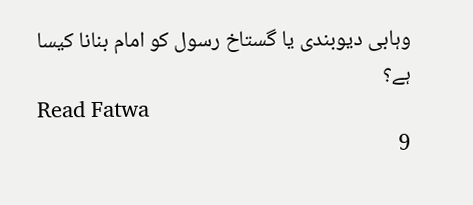وہابی دیوبندی یا گستاخ رسول کو امام بنانا کیسا ہے؟
Read Fatwa
9